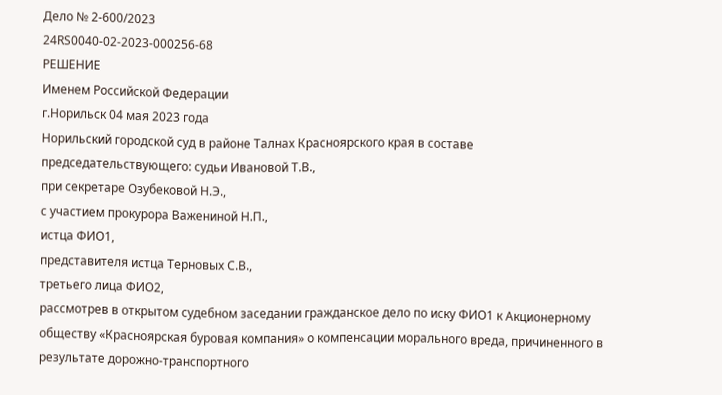Дело № 2-600/2023
24RS0040-02-2023-000256-68
РЕШЕНИЕ
Именем Российской Федерации
г.Норильск 04 мая 2023 года
Норильский городской суд в районе Талнах Красноярского края в составе председательствующего: судьи Ивановой Т.В.,
при секретаре Озубековой Н.Э.,
с участием прокурора Важениной Н.П.,
истца ФИО1,
представителя истца Терновых С.В.,
третьего лица ФИО2,
рассмотрев в открытом судебном заседании гражданское дело по иску ФИО1 к Акционерному обществу «Красноярская буровая компания» о компенсации морального вреда, причиненного в результате дорожно-транспортного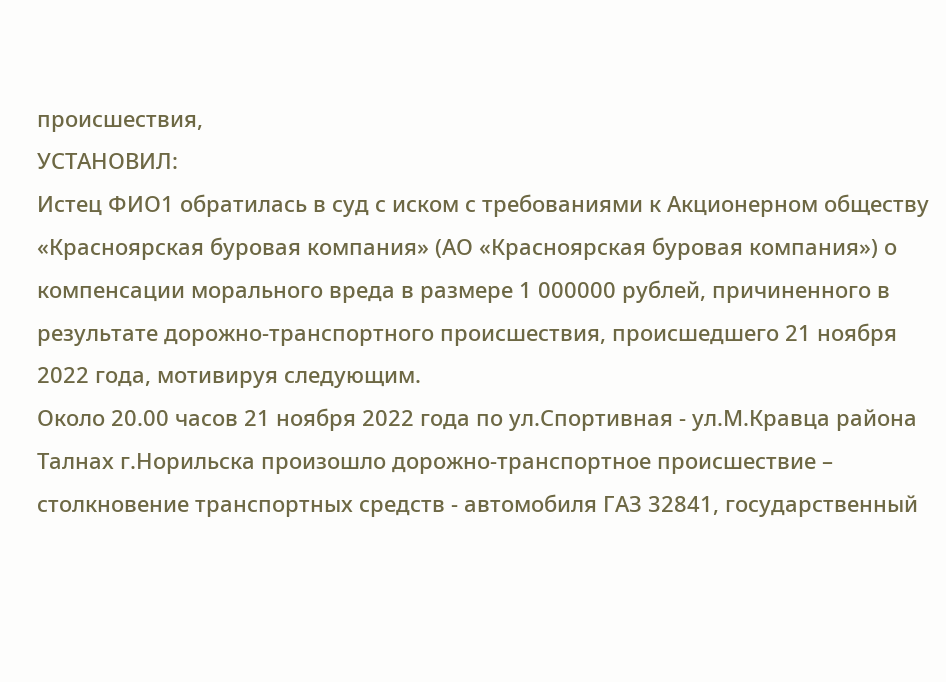происшествия,
УСТАНОВИЛ:
Истец ФИО1 обратилась в суд с иском с требованиями к Акционерном обществу «Красноярская буровая компания» (АО «Красноярская буровая компания») о компенсации морального вреда в размере 1 000000 рублей, причиненного в результате дорожно-транспортного происшествия, происшедшего 21 ноября 2022 года, мотивируя следующим.
Около 20.00 часов 21 ноября 2022 года по ул.Спортивная - ул.М.Кравца района Талнах г.Норильска произошло дорожно-транспортное происшествие – столкновение транспортных средств - автомобиля ГАЗ 32841, государственный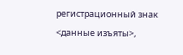регистрационный знак <данные изъяты>,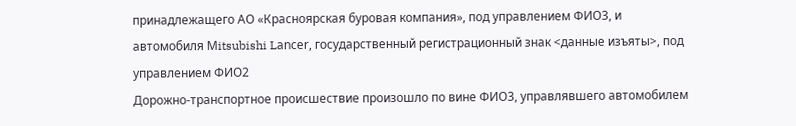принадлежащего АО «Красноярская буровая компания», под управлением ФИО3, и автомобиля Мitsubishi Lаnсеr, государственный регистрационный знак <данные изъяты>, под управлением ФИО2
Дорожно-транспортное происшествие произошло по вине ФИО3, управлявшего автомобилем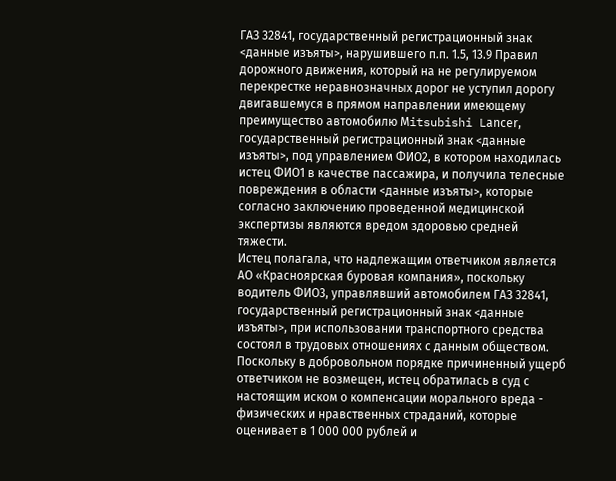ГАЗ 32841, государственный регистрационный знак <данные изъяты>, нарушившего п.п. 1.5, 13.9 Правил дорожного движения, который на не регулируемом перекрестке неравнозначных дорог не уступил дорогу двигавшемуся в прямом направлении имеющему преимущество автомобилю Мitsubishi Lаnсеr, государственный регистрационный знак <данные изъяты>, под управлением ФИО2, в котором находилась истец ФИО1 в качестве пассажира, и получила телесные повреждения в области <данные изъяты>, которые согласно заключению проведенной медицинской экспертизы являются вредом здоровью средней тяжести.
Истец полагала, что надлежащим ответчиком является АО «Красноярская буровая компания», поскольку водитель ФИО3, управлявший автомобилем ГАЗ 32841, государственный регистрационный знак <данные изъяты>, при использовании транспортного средства состоял в трудовых отношениях с данным обществом.
Поскольку в добровольном порядке причиненный ущерб ответчиком не возмещен, истец обратилась в суд с настоящим иском о компенсации морального вреда - физических и нравственных страданий, которые оценивает в 1 000 000 рублей и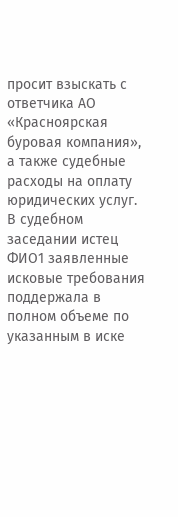просит взыскать с ответчика АО «Красноярская буровая компания», а также судебные расходы на оплату юридических услуг.
В судебном заседании истец ФИО1 заявленные исковые требования поддержала в полном объеме по указанным в иске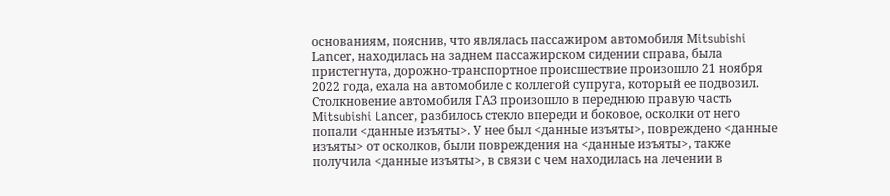основаниям, пояснив, что являлась пассажиром автомобиля Мitsubishi Lаnсеr, находилась на заднем пассажирском сидении справа, была пристегнута, дорожно-транспортное происшествие произошло 21 ноября 2022 года, ехала на автомобиле с коллегой супруга, который ее подвозил. Столкновение автомобиля ГАЗ произошло в переднюю правую часть Мitsubishi Lаnсеr, разбилось стекло впереди и боковое, осколки от него попали <данные изъяты>. У нее был <данные изъяты>, повреждено <данные изъяты> от осколков, были повреждения на <данные изъяты>, также получила <данные изъяты>, в связи с чем находилась на лечении в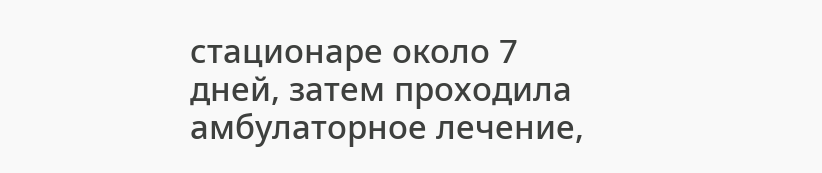стационаре около 7 дней, затем проходила амбулаторное лечение,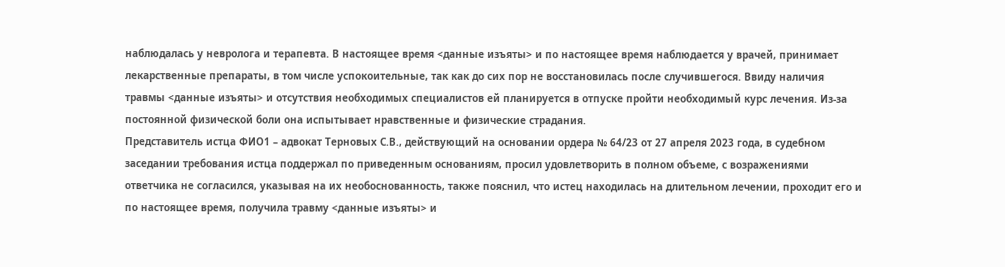наблюдалась у невролога и терапевта. В настоящее время <данные изъяты> и по настоящее время наблюдается у врачей, принимает лекарственные препараты, в том числе успокоительные, так как до сих пор не восстановилась после случившегося. Ввиду наличия травмы <данные изъяты> и отсутствия необходимых специалистов ей планируется в отпуске пройти необходимый курс лечения. Из-за постоянной физической боли она испытывает нравственные и физические страдания.
Представитель истца ФИО1 – адвокат Терновых С.В., действующий на основании ордера № 64/23 от 27 апреля 2023 года, в судебном заседании требования истца поддержал по приведенным основаниям, просил удовлетворить в полном объеме, с возражениями ответчика не согласился, указывая на их необоснованность, также пояснил, что истец находилась на длительном лечении, проходит его и по настоящее время, получила травму <данные изъяты> и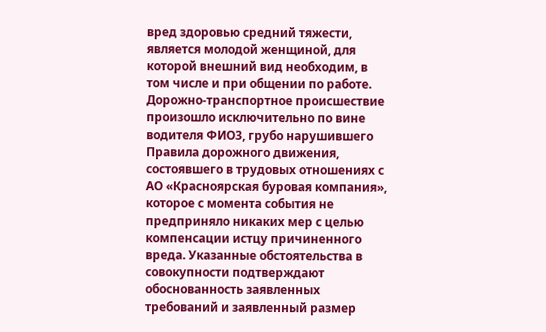вред здоровью средний тяжести, является молодой женщиной, для которой внешний вид необходим, в том числе и при общении по работе. Дорожно-транспортное происшествие произошло исключительно по вине водителя ФИО3, грубо нарушившего Правила дорожного движения, состоявшего в трудовых отношениях с АО «Красноярская буровая компания», которое с момента события не предприняло никаких мер с целью компенсации истцу причиненного вреда. Указанные обстоятельства в совокупности подтверждают обоснованность заявленных требований и заявленный размер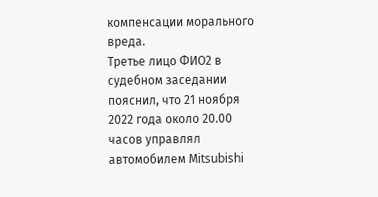компенсации морального вреда.
Третье лицо ФИО2 в судебном заседании пояснил, что 21 ноября 2022 года около 20.00 часов управлял автомобилем Мitsubishi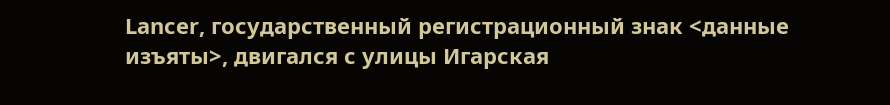Lаnсеr, государственный регистрационный знак <данные изъяты>, двигался с улицы Игарская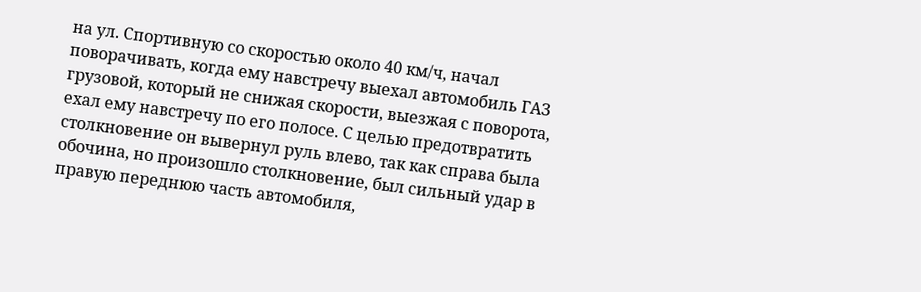на ул. Спортивную со скоростью около 40 км/ч, начал поворачивать, когда ему навстречу выехал автомобиль ГАЗ грузовой, который не снижая скорости, выезжая с поворота, ехал ему навстречу по его полосе. С целью предотвратить столкновение он вывернул руль влево, так как справа была обочина, но произошло столкновение, был сильный удар в правую переднюю часть автомобиля,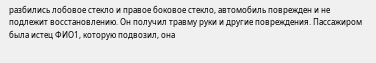разбились лобовое стекло и правое боковое стекло, автомобиль поврежден и не подлежит восстановлению. Он получил травму руки и другие повреждения. Пассажиром была истец ФИО1, которую подвозил, она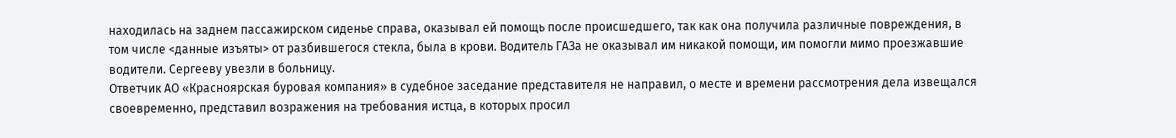находилась на заднем пассажирском сиденье справа, оказывал ей помощь после происшедшего, так как она получила различные повреждения, в том числе <данные изъяты> от разбившегося стекла, была в крови. Водитель ГАЗа не оказывал им никакой помощи, им помогли мимо проезжавшие водители. Сергееву увезли в больницу.
Ответчик АО «Красноярская буровая компания» в судебное заседание представителя не направил, о месте и времени рассмотрения дела извещался своевременно, представил возражения на требования истца, в которых просил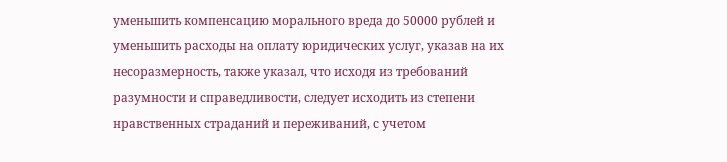уменьшить компенсацию морального вреда до 50000 рублей и уменьшить расходы на оплату юридических услуг, указав на их несоразмерность, также указал, что исходя из требований разумности и справедливости, следует исходить из степени нравственных страданий и переживаний, с учетом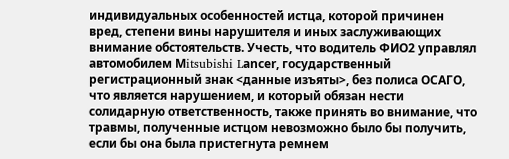индивидуальных особенностей истца, которой причинен вред, степени вины нарушителя и иных заслуживающих внимание обстоятельств. Учесть, что водитель ФИО2 управлял автомобилем Мitsubishi Lаnсеr, государственный регистрационный знак <данные изъяты>, без полиса ОСАГО, что является нарушением, и который обязан нести солидарную ответственность, также принять во внимание, что травмы, полученные истцом невозможно было бы получить, если бы она была пристегнута ремнем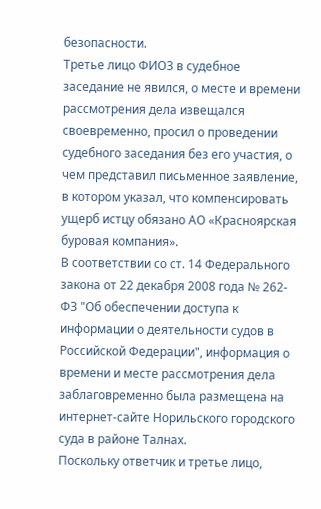безопасности.
Третье лицо ФИО3 в судебное заседание не явился, о месте и времени рассмотрения дела извещался своевременно, просил о проведении судебного заседания без его участия, о чем представил письменное заявление, в котором указал, что компенсировать ущерб истцу обязано АО «Красноярская буровая компания».
В соответствии со ст. 14 Федерального закона от 22 декабря 2008 года № 262-ФЗ "Об обеспечении доступа к информации о деятельности судов в Российской Федерации", информация о времени и месте рассмотрения дела заблаговременно была размещена на интернет-сайте Норильского городского суда в районе Талнах.
Поскольку ответчик и третье лицо,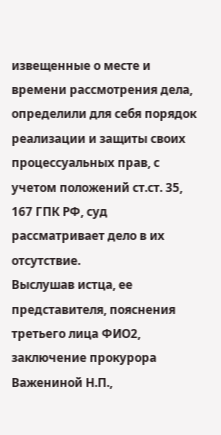извещенные о месте и времени рассмотрения дела, определили для себя порядок реализации и защиты своих процессуальных прав, с учетом положений ст.ст. 35, 167 ГПК РФ, суд рассматривает дело в их отсутствие.
Выслушав истца, ее представителя, пояснения третьего лица ФИО2, заключение прокурора Важениной Н.П.,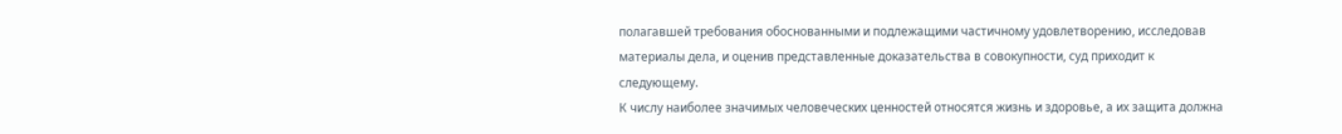полагавшей требования обоснованными и подлежащими частичному удовлетворению, исследовав материалы дела, и оценив представленные доказательства в совокупности, суд приходит к следующему.
К числу наиболее значимых человеческих ценностей относятся жизнь и здоровье, а их защита должна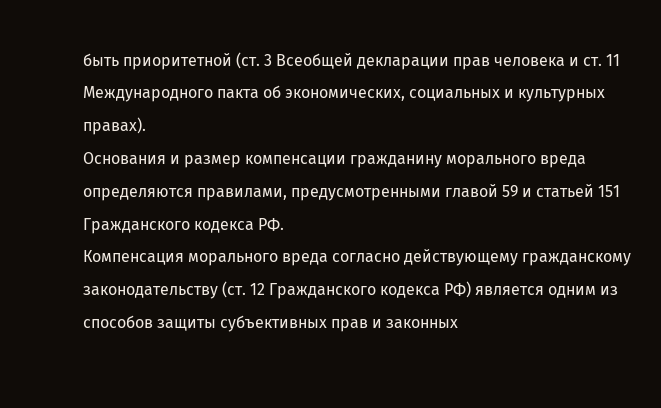быть приоритетной (ст. 3 Всеобщей декларации прав человека и ст. 11 Международного пакта об экономических, социальных и культурных правах).
Основания и размер компенсации гражданину морального вреда определяются правилами, предусмотренными главой 59 и статьей 151 Гражданского кодекса РФ.
Компенсация морального вреда согласно действующему гражданскому законодательству (ст. 12 Гражданского кодекса РФ) является одним из способов защиты субъективных прав и законных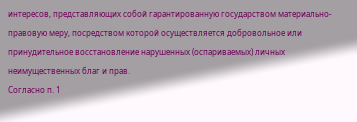интересов, представляющих собой гарантированную государством материально-правовую меру, посредством которой осуществляется добровольное или принудительное восстановление нарушенных (оспариваемых) личных неимущественных благ и прав.
Согласно п. 1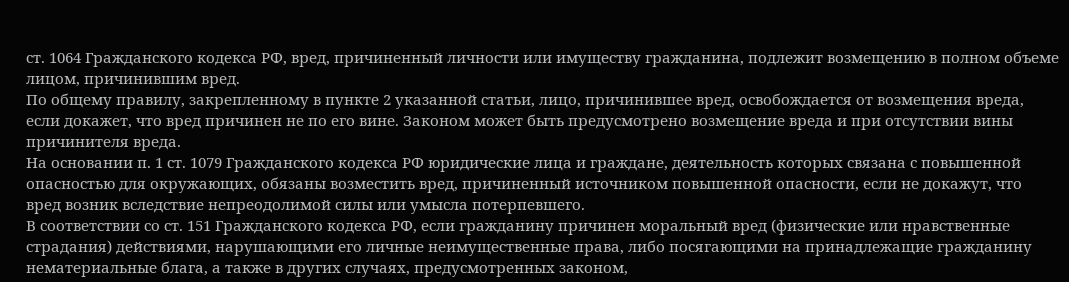ст. 1064 Гражданского кодекса РФ, вред, причиненный личности или имуществу гражданина, подлежит возмещению в полном объеме лицом, причинившим вред.
По общему правилу, закрепленному в пункте 2 указанной статьи, лицо, причинившее вред, освобождается от возмещения вреда, если докажет, что вред причинен не по его вине. Законом может быть предусмотрено возмещение вреда и при отсутствии вины причинителя вреда.
На основании п. 1 ст. 1079 Гражданского кодекса РФ юридические лица и граждане, деятельность которых связана с повышенной опасностью для окружающих, обязаны возместить вред, причиненный источником повышенной опасности, если не докажут, что вред возник вследствие непреодолимой силы или умысла потерпевшего.
В соответствии со ст. 151 Гражданского кодекса РФ, если гражданину причинен моральный вред (физические или нравственные страдания) действиями, нарушающими его личные неимущественные права, либо посягающими на принадлежащие гражданину нематериальные блага, а также в других случаях, предусмотренных законом,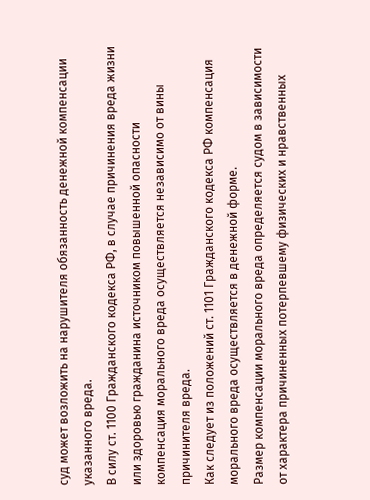суд может возложить на нарушителя обязанность денежной компенсации указанного вреда.
В силу ст. 1100 Гражданского кодекса РФ, в случае причинения вреда жизни или здоровью гражданина источником повышенной опасности компенсация морального вреда осуществляется независимо от вины причинителя вреда.
Как следует из положений ст. 1101 Гражданского кодекса РФ компенсация морального вреда осуществляется в денежной форме.
Размер компенсации морального вреда определяется судом в зависимости от характера причиненных потерпевшему физических и нравственных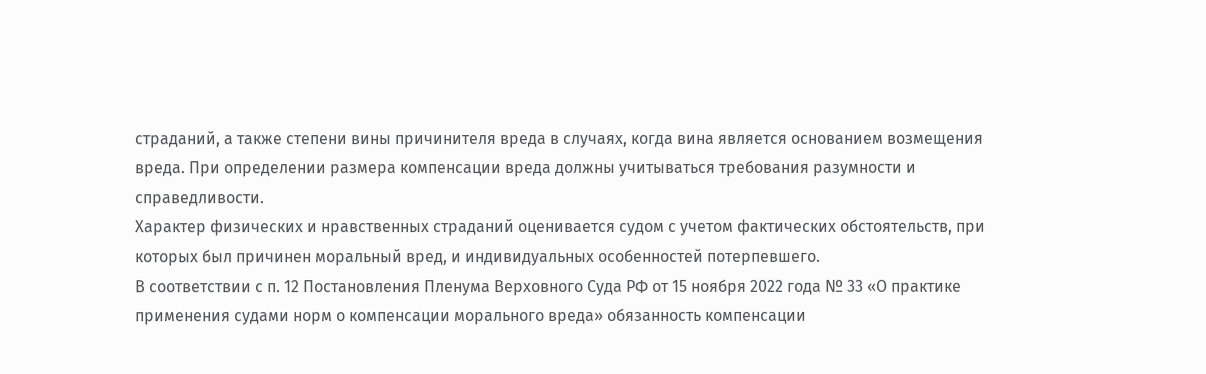страданий, а также степени вины причинителя вреда в случаях, когда вина является основанием возмещения вреда. При определении размера компенсации вреда должны учитываться требования разумности и справедливости.
Характер физических и нравственных страданий оценивается судом с учетом фактических обстоятельств, при которых был причинен моральный вред, и индивидуальных особенностей потерпевшего.
В соответствии с п. 12 Постановления Пленума Верховного Суда РФ от 15 ноября 2022 года № 33 «О практике применения судами норм о компенсации морального вреда» обязанность компенсации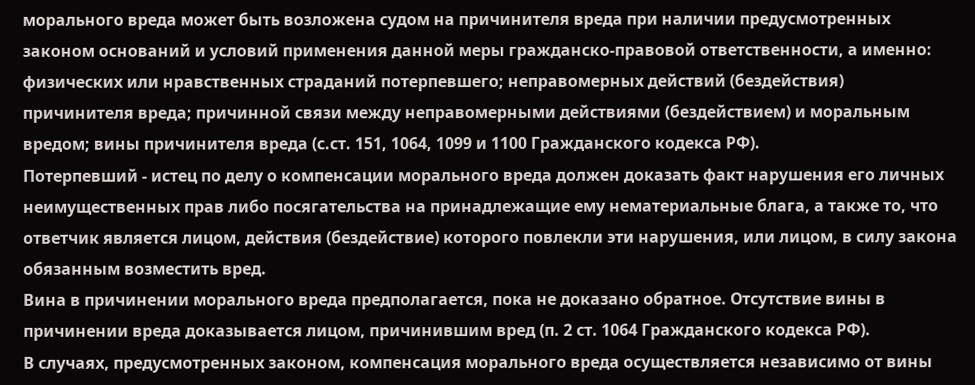морального вреда может быть возложена судом на причинителя вреда при наличии предусмотренных законом оснований и условий применения данной меры гражданско-правовой ответственности, а именно: физических или нравственных страданий потерпевшего; неправомерных действий (бездействия) причинителя вреда; причинной связи между неправомерными действиями (бездействием) и моральным вредом; вины причинителя вреда (с.ст. 151, 1064, 1099 и 1100 Гражданского кодекса РФ).
Потерпевший - истец по делу о компенсации морального вреда должен доказать факт нарушения его личных неимущественных прав либо посягательства на принадлежащие ему нематериальные блага, а также то, что ответчик является лицом, действия (бездействие) которого повлекли эти нарушения, или лицом, в силу закона обязанным возместить вред.
Вина в причинении морального вреда предполагается, пока не доказано обратное. Отсутствие вины в причинении вреда доказывается лицом, причинившим вред (п. 2 ст. 1064 Гражданского кодекса РФ).
В случаях, предусмотренных законом, компенсация морального вреда осуществляется независимо от вины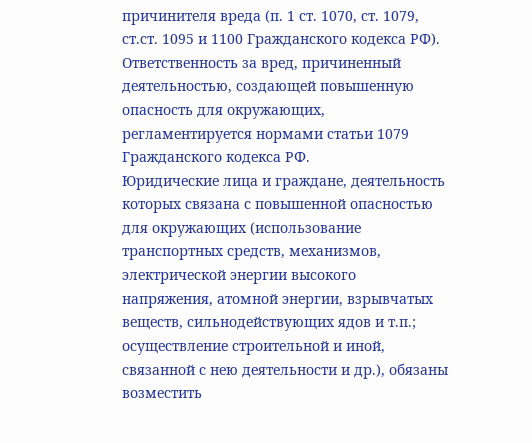причинителя вреда (п. 1 ст. 1070, ст. 1079, ст.ст. 1095 и 1100 Гражданского кодекса РФ).
Ответственность за вред, причиненный деятельностью, создающей повышенную опасность для окружающих, регламентируется нормами статьи 1079 Гражданского кодекса РФ.
Юридические лица и граждане, деятельность которых связана с повышенной опасностью для окружающих (использование транспортных средств, механизмов, электрической энергии высокого напряжения, атомной энергии, взрывчатых веществ, сильнодействующих ядов и т.п.; осуществление строительной и иной, связанной с нею деятельности и др.), обязаны возместить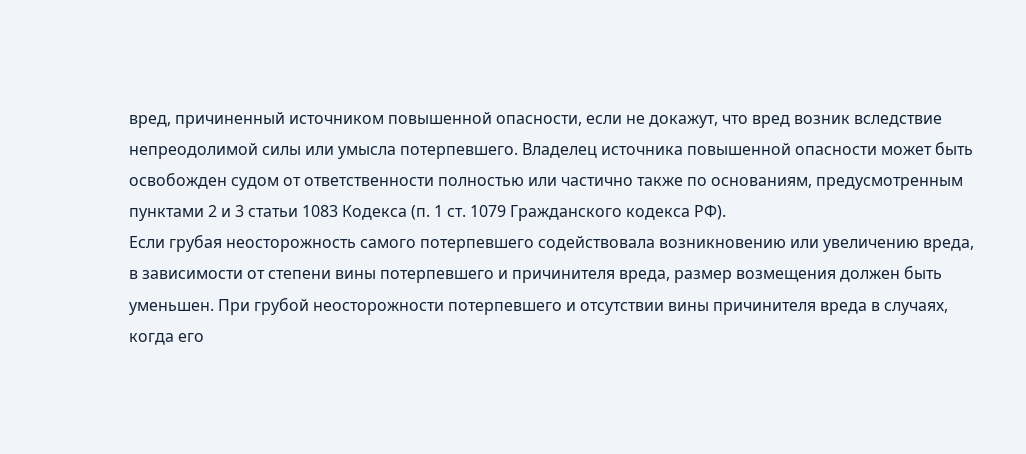вред, причиненный источником повышенной опасности, если не докажут, что вред возник вследствие непреодолимой силы или умысла потерпевшего. Владелец источника повышенной опасности может быть освобожден судом от ответственности полностью или частично также по основаниям, предусмотренным пунктами 2 и 3 статьи 1083 Кодекса (п. 1 ст. 1079 Гражданского кодекса РФ).
Если грубая неосторожность самого потерпевшего содействовала возникновению или увеличению вреда, в зависимости от степени вины потерпевшего и причинителя вреда, размер возмещения должен быть уменьшен. При грубой неосторожности потерпевшего и отсутствии вины причинителя вреда в случаях, когда его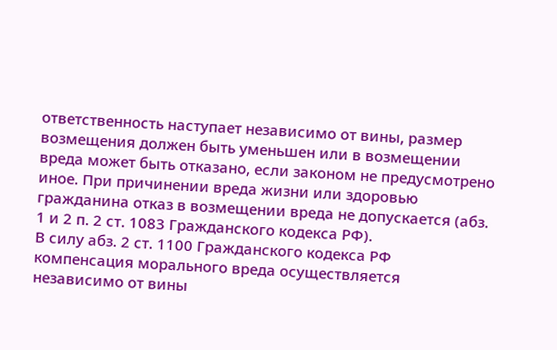ответственность наступает независимо от вины, размер возмещения должен быть уменьшен или в возмещении вреда может быть отказано, если законом не предусмотрено иное. При причинении вреда жизни или здоровью гражданина отказ в возмещении вреда не допускается (абз. 1 и 2 п. 2 ст. 1083 Гражданского кодекса РФ).
В силу абз. 2 ст. 1100 Гражданского кодекса РФ компенсация морального вреда осуществляется независимо от вины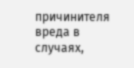причинителя вреда в случаях,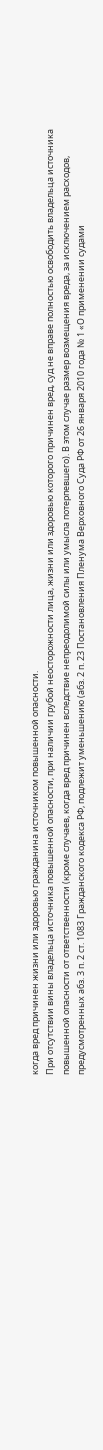когда вред причинен жизни или здоровью гражданина источником повышенной опасности.
При отсутствии вины владельца источника повышенной опасности, при наличии грубой неосторожности лица, жизни или здоровью которого причинен вред, суд не вправе полностью освободить владельца источника повышенной опасности от ответственности (кроме случаев, когда вред причинен вследствие непреодолимой силы или умысла потерпевшего). В этом случае размер возмещения вреда, за исключением расходов, предусмотренных абз. 3 п. 2 ст. 1083 Гражданского кодекса РФ, подлежит уменьшению (абз. 2 п. 23 Постановления Пленума Верховного Суда РФ от 26 января 2010 года № 1 «О применении судами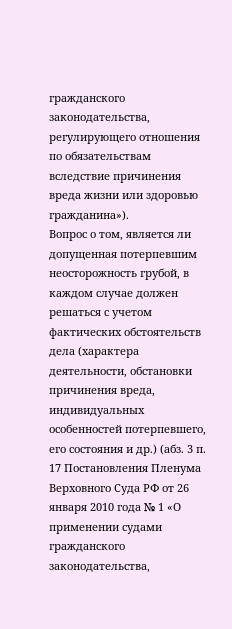гражданского законодательства, регулирующего отношения по обязательствам вследствие причинения вреда жизни или здоровью гражданина»).
Вопрос о том, является ли допущенная потерпевшим неосторожность грубой, в каждом случае должен решаться с учетом фактических обстоятельств дела (характера деятельности, обстановки причинения вреда, индивидуальных особенностей потерпевшего, его состояния и др.) (абз. 3 п. 17 Постановления Пленума Верховного Суда РФ от 26 января 2010 года № 1 «О применении судами гражданского законодательства,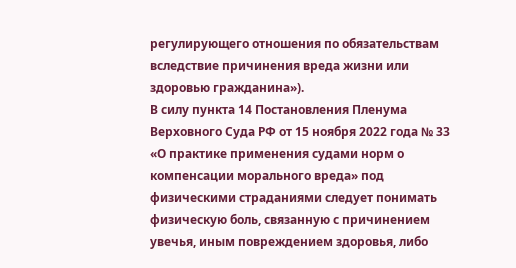регулирующего отношения по обязательствам вследствие причинения вреда жизни или здоровью гражданина»).
В силу пункта 14 Постановления Пленума Верховного Суда РФ от 15 ноября 2022 года № 33 «О практике применения судами норм о компенсации морального вреда» под физическими страданиями следует понимать физическую боль, связанную с причинением увечья, иным повреждением здоровья, либо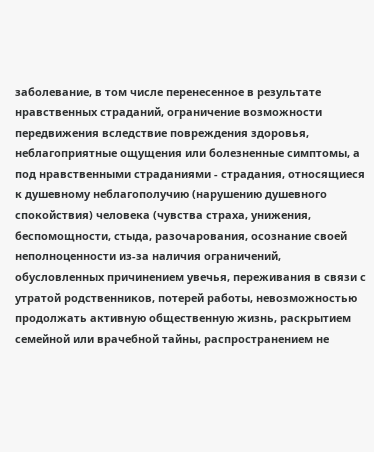заболевание, в том числе перенесенное в результате нравственных страданий, ограничение возможности передвижения вследствие повреждения здоровья, неблагоприятные ощущения или болезненные симптомы, а под нравственными страданиями - страдания, относящиеся к душевному неблагополучию (нарушению душевного спокойствия) человека (чувства страха, унижения, беспомощности, стыда, разочарования, осознание своей неполноценности из-за наличия ограничений, обусловленных причинением увечья, переживания в связи с утратой родственников, потерей работы, невозможностью продолжать активную общественную жизнь, раскрытием семейной или врачебной тайны, распространением не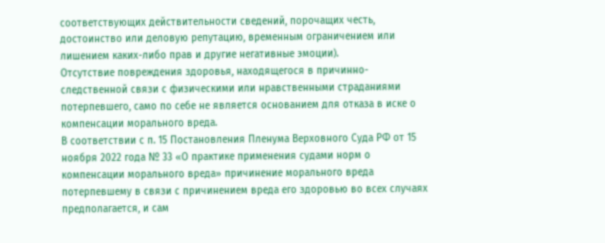соответствующих действительности сведений, порочащих честь, достоинство или деловую репутацию, временным ограничением или лишением каких-либо прав и другие негативные эмоции).
Отсутствие повреждения здоровья, находящегося в причинно-следственной связи с физическими или нравственными страданиями потерпевшего, само по себе не является основанием для отказа в иске о компенсации морального вреда.
В соответствии с п. 15 Постановления Пленума Верховного Суда РФ от 15 ноября 2022 года № 33 «О практике применения судами норм о компенсации морального вреда» причинение морального вреда потерпевшему в связи с причинением вреда его здоровью во всех случаях предполагается, и сам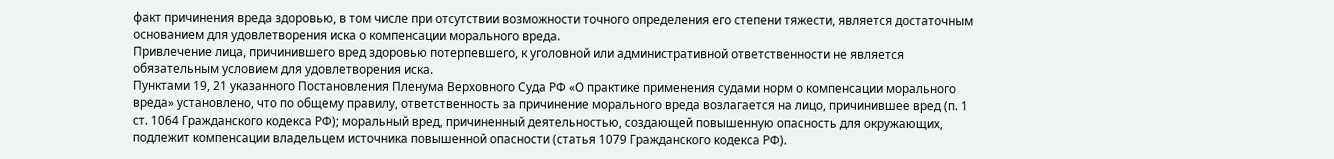факт причинения вреда здоровью, в том числе при отсутствии возможности точного определения его степени тяжести, является достаточным основанием для удовлетворения иска о компенсации морального вреда.
Привлечение лица, причинившего вред здоровью потерпевшего, к уголовной или административной ответственности не является обязательным условием для удовлетворения иска.
Пунктами 19, 21 указанного Постановления Пленума Верховного Суда РФ «О практике применения судами норм о компенсации морального вреда» установлено, что по общему правилу, ответственность за причинение морального вреда возлагается на лицо, причинившее вред (п. 1 ст. 1064 Гражданского кодекса РФ); моральный вред, причиненный деятельностью, создающей повышенную опасность для окружающих, подлежит компенсации владельцем источника повышенной опасности (статья 1079 Гражданского кодекса РФ).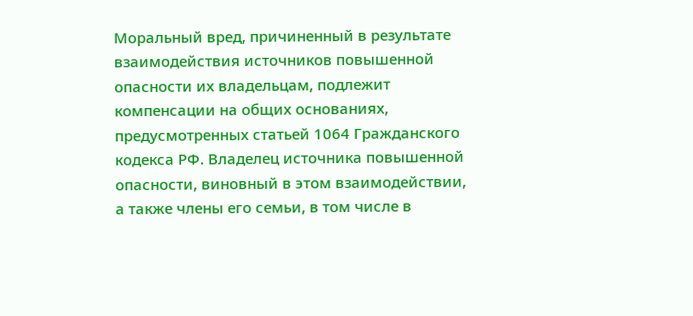Моральный вред, причиненный в результате взаимодействия источников повышенной опасности их владельцам, подлежит компенсации на общих основаниях, предусмотренных статьей 1064 Гражданского кодекса РФ. Владелец источника повышенной опасности, виновный в этом взаимодействии, а также члены его семьи, в том числе в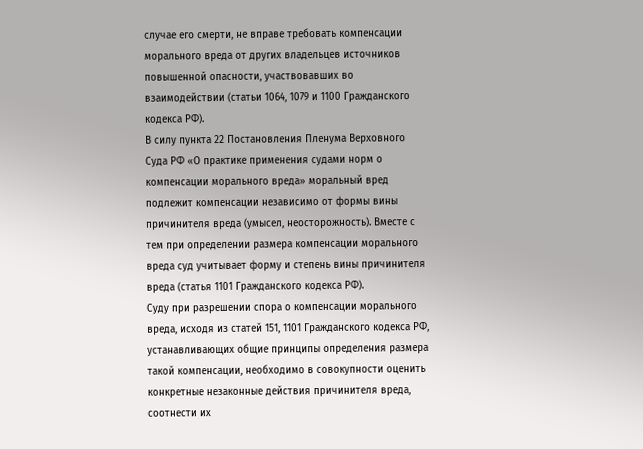случае его смерти, не вправе требовать компенсации морального вреда от других владельцев источников повышенной опасности, участвовавших во взаимодействии (статьи 1064, 1079 и 1100 Гражданского кодекса РФ).
В силу пункта 22 Постановления Пленума Верховного Суда РФ «О практике применения судами норм о компенсации морального вреда» моральный вред подлежит компенсации независимо от формы вины причинителя вреда (умысел, неосторожность). Вместе с тем при определении размера компенсации морального вреда суд учитывает форму и степень вины причинителя вреда (статья 1101 Гражданского кодекса РФ).
Суду при разрешении спора о компенсации морального вреда, исходя из статей 151, 1101 Гражданского кодекса РФ, устанавливающих общие принципы определения размера такой компенсации, необходимо в совокупности оценить конкретные незаконные действия причинителя вреда, соотнести их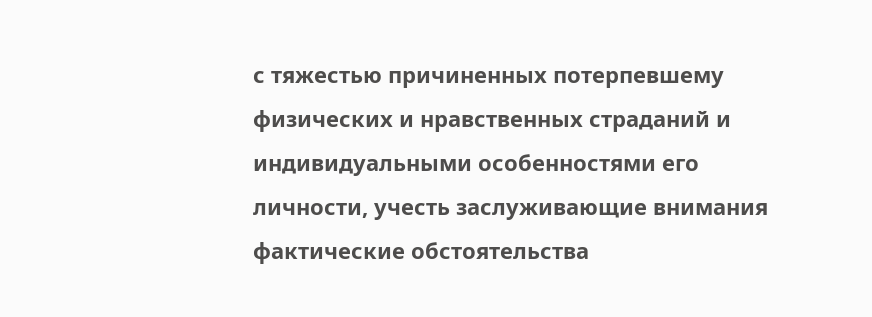с тяжестью причиненных потерпевшему физических и нравственных страданий и индивидуальными особенностями его личности, учесть заслуживающие внимания фактические обстоятельства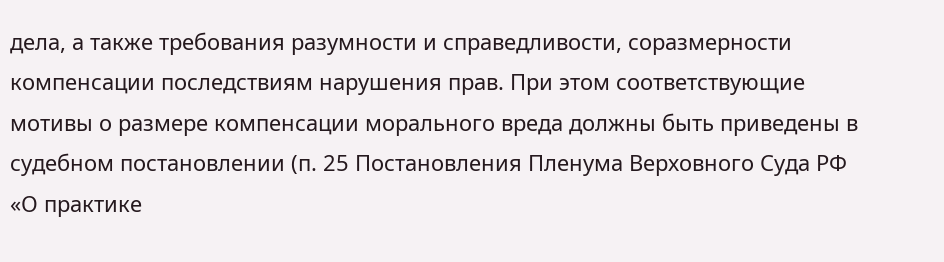дела, а также требования разумности и справедливости, соразмерности компенсации последствиям нарушения прав. При этом соответствующие мотивы о размере компенсации морального вреда должны быть приведены в судебном постановлении (п. 25 Постановления Пленума Верховного Суда РФ «О практике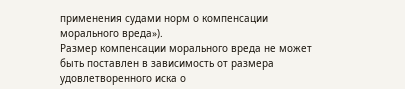применения судами норм о компенсации морального вреда»).
Размер компенсации морального вреда не может быть поставлен в зависимость от размера удовлетворенного иска о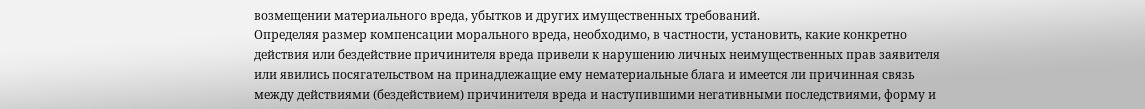возмещении материального вреда, убытков и других имущественных требований.
Определяя размер компенсации морального вреда, необходимо, в частности, установить, какие конкретно действия или бездействие причинителя вреда привели к нарушению личных неимущественных прав заявителя или явились посягательством на принадлежащие ему нематериальные блага и имеется ли причинная связь между действиями (бездействием) причинителя вреда и наступившими негативными последствиями, форму и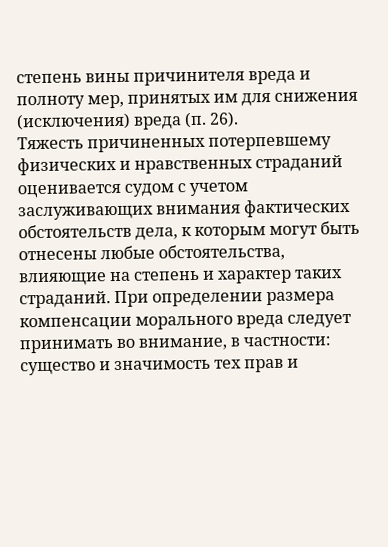степень вины причинителя вреда и полноту мер, принятых им для снижения (исключения) вреда (п. 26).
Тяжесть причиненных потерпевшему физических и нравственных страданий оценивается судом с учетом заслуживающих внимания фактических обстоятельств дела, к которым могут быть отнесены любые обстоятельства, влияющие на степень и характер таких страданий. При определении размера компенсации морального вреда следует принимать во внимание, в частности: существо и значимость тех прав и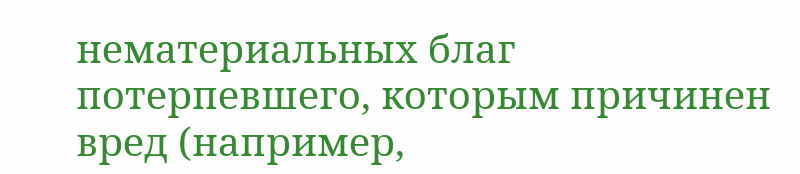нематериальных благ потерпевшего, которым причинен вред (например,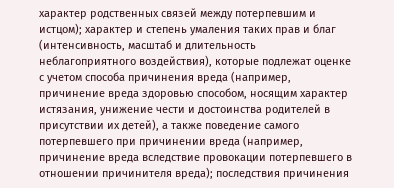характер родственных связей между потерпевшим и истцом); характер и степень умаления таких прав и благ (интенсивность, масштаб и длительность неблагоприятного воздействия), которые подлежат оценке с учетом способа причинения вреда (например, причинение вреда здоровью способом, носящим характер истязания, унижение чести и достоинства родителей в присутствии их детей), а также поведение самого потерпевшего при причинении вреда (например, причинение вреда вследствие провокации потерпевшего в отношении причинителя вреда); последствия причинения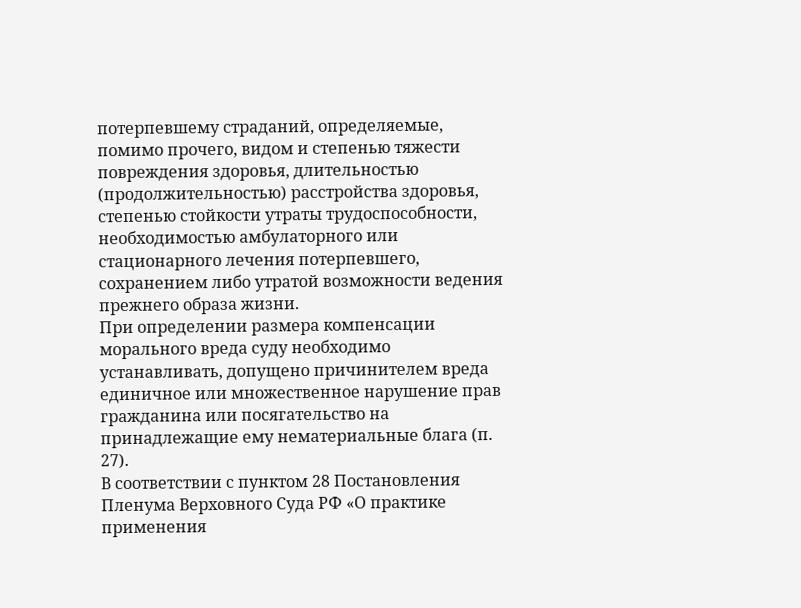потерпевшему страданий, определяемые, помимо прочего, видом и степенью тяжести повреждения здоровья, длительностью (продолжительностью) расстройства здоровья, степенью стойкости утраты трудоспособности, необходимостью амбулаторного или стационарного лечения потерпевшего, сохранением либо утратой возможности ведения прежнего образа жизни.
При определении размера компенсации морального вреда суду необходимо устанавливать, допущено причинителем вреда единичное или множественное нарушение прав гражданина или посягательство на принадлежащие ему нематериальные блага (п. 27).
В соответствии с пунктом 28 Постановления Пленума Верховного Суда РФ «О практике применения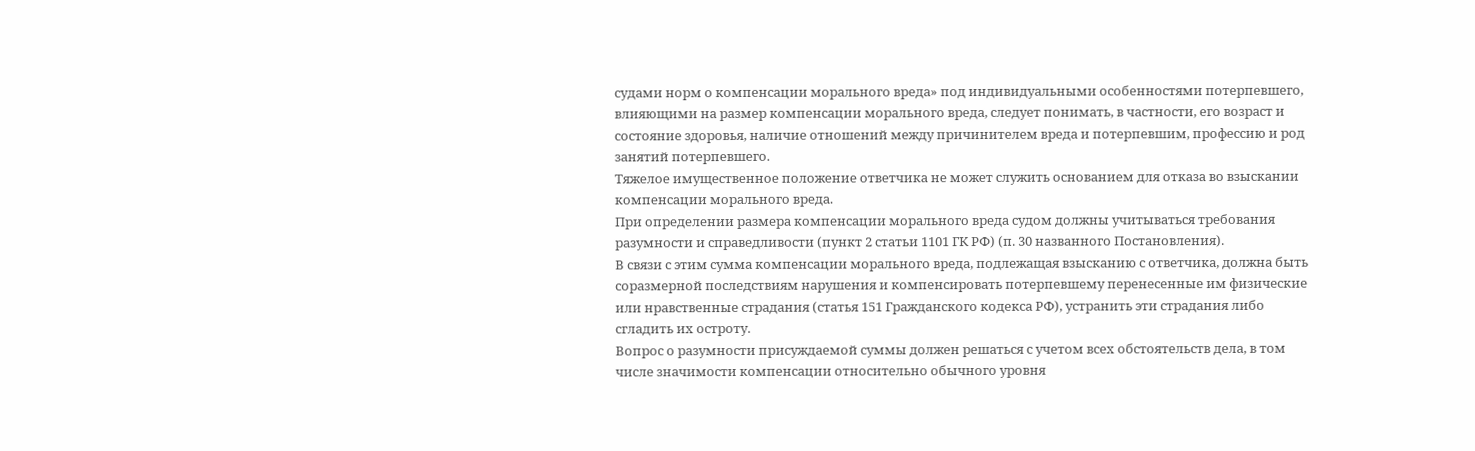судами норм о компенсации морального вреда» под индивидуальными особенностями потерпевшего, влияющими на размер компенсации морального вреда, следует понимать, в частности, его возраст и состояние здоровья, наличие отношений между причинителем вреда и потерпевшим, профессию и род занятий потерпевшего.
Тяжелое имущественное положение ответчика не может служить основанием для отказа во взыскании компенсации морального вреда.
При определении размера компенсации морального вреда судом должны учитываться требования разумности и справедливости (пункт 2 статьи 1101 ГК РФ) (п. 30 названного Постановления).
В связи с этим сумма компенсации морального вреда, подлежащая взысканию с ответчика, должна быть соразмерной последствиям нарушения и компенсировать потерпевшему перенесенные им физические или нравственные страдания (статья 151 Гражданского кодекса РФ), устранить эти страдания либо сгладить их остроту.
Вопрос о разумности присуждаемой суммы должен решаться с учетом всех обстоятельств дела, в том числе значимости компенсации относительно обычного уровня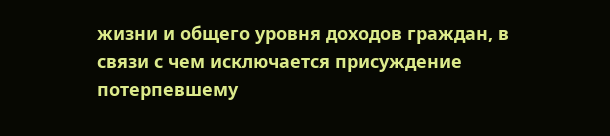жизни и общего уровня доходов граждан, в связи с чем исключается присуждение потерпевшему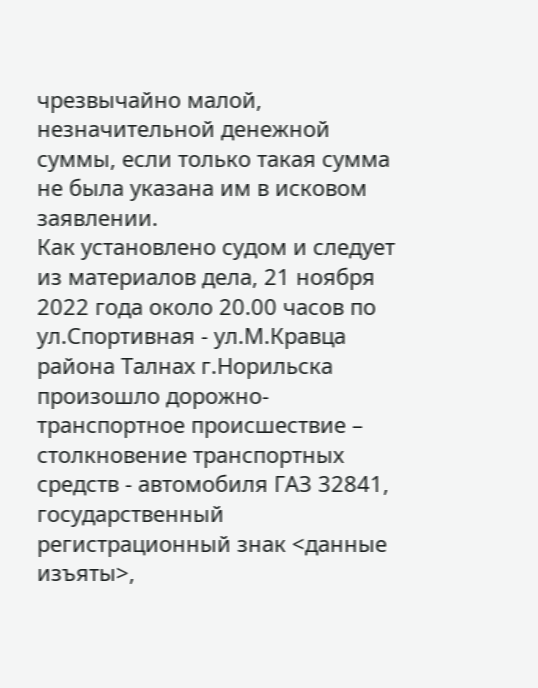чрезвычайно малой, незначительной денежной суммы, если только такая сумма не была указана им в исковом заявлении.
Как установлено судом и следует из материалов дела, 21 ноября 2022 года около 20.00 часов по ул.Спортивная - ул.М.Кравца района Талнах г.Норильска произошло дорожно-транспортное происшествие – столкновение транспортных средств - автомобиля ГАЗ 32841, государственный регистрационный знак <данные изъяты>,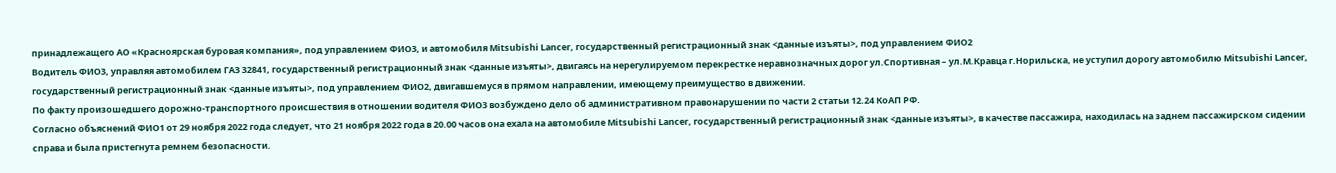принадлежащего АО «Красноярская буровая компания», под управлением ФИО3, и автомобиля Мitsubishi Lаnсеr, государственный регистрационный знак <данные изъяты>, под управлением ФИО2
Водитель ФИО3, управляя автомобилем ГАЗ 32841, государственный регистрационный знак <данные изъяты>, двигаясь на нерегулируемом перекрестке неравнозначных дорог ул.Спортивная – ул.М.Кравца г.Норильска, не уступил дорогу автомобилю Мitsubishi Lаnсеr, государственный регистрационный знак <данные изъяты>, под управлением ФИО2, двигавшемуся в прямом направлении, имеющему преимущество в движении.
По факту произошедшего дорожно-транспортного происшествия в отношении водителя ФИО3 возбуждено дело об административном правонарушении по части 2 статьи 12.24 КоАП РФ.
Согласно объяснений ФИО1 от 29 ноября 2022 года следует, что 21 ноября 2022 года в 20.00 часов она ехала на автомобиле Мitsubishi Lаnсеr, государственный регистрационный знак <данные изъяты>, в качестве пассажира, находилась на заднем пассажирском сидении справа и была пристегнута ремнем безопасности.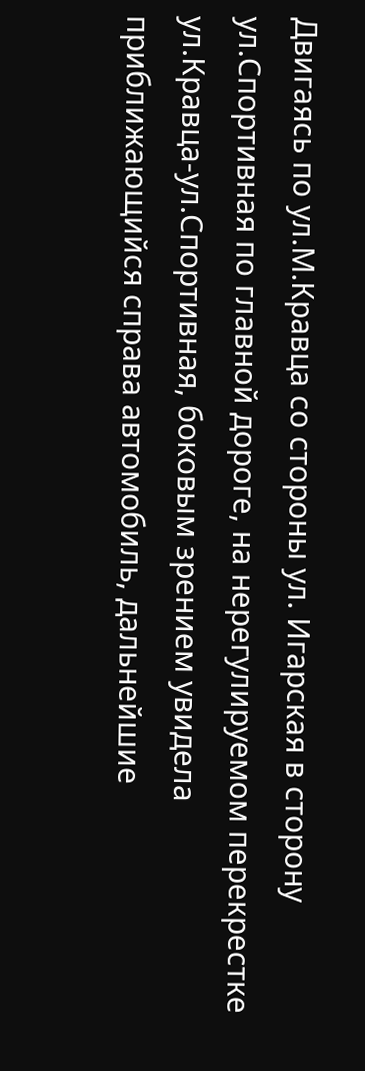Двигаясь по ул.М.Кравца со стороны ул. Игарская в сторону ул.Спортивная по главной дороге, на нерегулируемом перекрестке ул.Кравца-ул.Спортивная, боковым зрением увидела приближающийся справа автомобиль, дальнейшие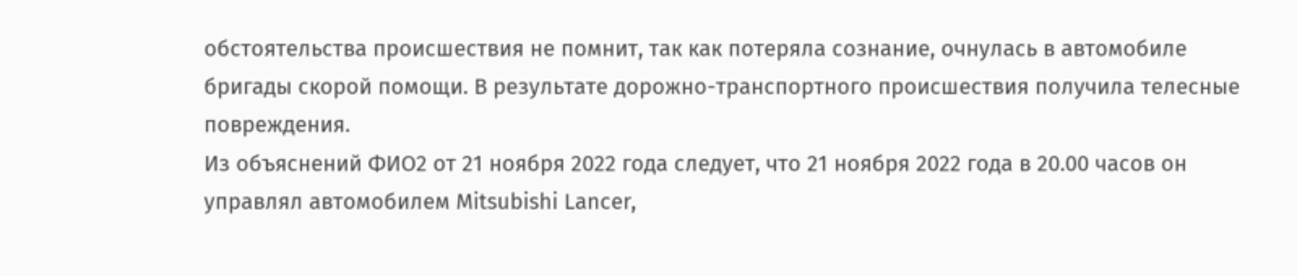обстоятельства происшествия не помнит, так как потеряла сознание, очнулась в автомобиле бригады скорой помощи. В результате дорожно-транспортного происшествия получила телесные повреждения.
Из объяснений ФИО2 от 21 ноября 2022 года следует, что 21 ноября 2022 года в 20.00 часов он управлял автомобилем Мitsubishi Lаnсеr,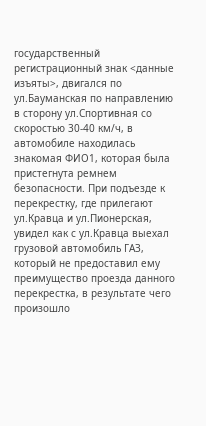государственный регистрационный знак <данные изъяты>, двигался по ул.Бауманская по направлению в сторону ул.Спортивная со скоростью 30-40 км/ч, в автомобиле находилась знакомая ФИО1, которая была пристегнута ремнем безопасности. При подъезде к перекрестку, где прилегают ул.Кравца и ул.Пионерская, увидел как с ул.Кравца выехал грузовой автомобиль ГАЗ, который не предоставил ему преимущество проезда данного перекрестка, в результате чего произошло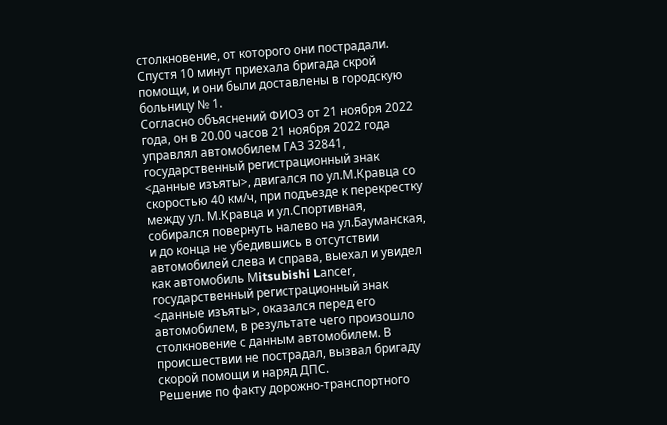столкновение, от которого они пострадали. Спустя 10 минут приехала бригада скрой помощи, и они были доставлены в городскую больницу № 1.
Согласно объяснений ФИО3 от 21 ноября 2022 года, он в 20.00 часов 21 ноября 2022 года управлял автомобилем ГАЗ 32841, государственный регистрационный знак <данные изъяты>, двигался по ул.М.Кравца со скоростью 40 км/ч, при подъезде к перекрестку между ул. М.Кравца и ул.Спортивная, собирался повернуть налево на ул.Бауманская, и до конца не убедившись в отсутствии автомобилей слева и справа, выехал и увидел как автомобиль Мitsubishi Lаnсеr, государственный регистрационный знак <данные изъяты>, оказался перед его автомобилем, в результате чего произошло столкновение с данным автомобилем. В происшествии не пострадал, вызвал бригаду скорой помощи и наряд ДПС.
Решение по факту дорожно-транспортного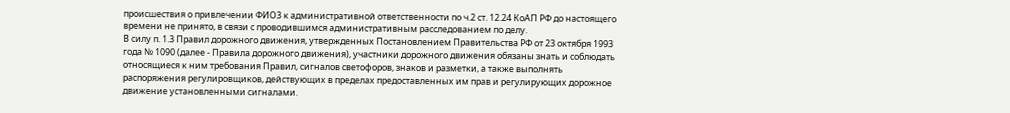происшествия о привлечении ФИО3 к административной ответственности по ч.2 ст. 12.24 КоАП РФ до настоящего времени не принято, в связи с проводившимся административным расследованием по делу.
В силу п. 1.3 Правил дорожного движения, утвержденных Постановлением Правительства РФ от 23 октября 1993 года № 1090 (далее - Правила дорожного движения), участники дорожного движения обязаны знать и соблюдать относящиеся к ним требования Правил, сигналов светофоров, знаков и разметки, а также выполнять распоряжения регулировщиков, действующих в пределах предоставленных им прав и регулирующих дорожное движение установленными сигналами.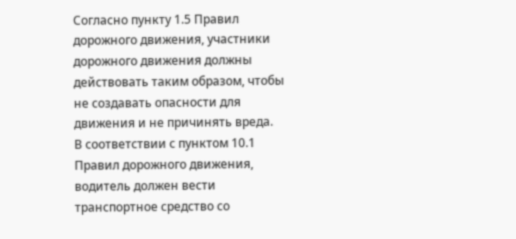Согласно пункту 1.5 Правил дорожного движения, участники дорожного движения должны действовать таким образом, чтобы не создавать опасности для движения и не причинять вреда.
В соответствии с пунктом 10.1 Правил дорожного движения, водитель должен вести транспортное средство со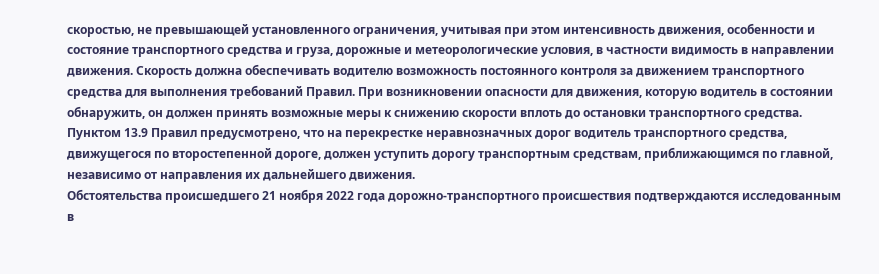скоростью, не превышающей установленного ограничения, учитывая при этом интенсивность движения, особенности и состояние транспортного средства и груза, дорожные и метеорологические условия, в частности видимость в направлении движения. Скорость должна обеспечивать водителю возможность постоянного контроля за движением транспортного средства для выполнения требований Правил. При возникновении опасности для движения, которую водитель в состоянии обнаружить, он должен принять возможные меры к снижению скорости вплоть до остановки транспортного средства.
Пунктом 13.9 Правил предусмотрено, что на перекрестке неравнозначных дорог водитель транспортного средства, движущегося по второстепенной дороге, должен уступить дорогу транспортным средствам, приближающимся по главной, независимо от направления их дальнейшего движения.
Обстоятельства происшедшего 21 ноября 2022 года дорожно-транспортного происшествия подтверждаются исследованным в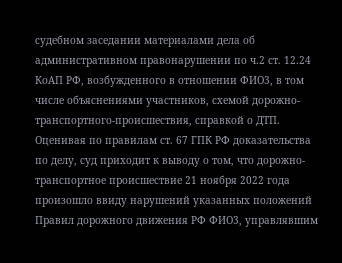судебном заседании материалами дела об административном правонарушении по ч.2 ст. 12.24 КоАП РФ, возбужденного в отношении ФИО3, в том числе объяснениями участников, схемой дорожно-транспортного-происшествия, справкой о ДТП.
Оценивая по правилам ст. 67 ГПК РФ доказательства по делу, суд приходит к выводу о том, что дорожно-транспортное происшествие 21 ноября 2022 года произошло ввиду нарушений указанных положений Правил дорожного движения РФ ФИО3, управлявшим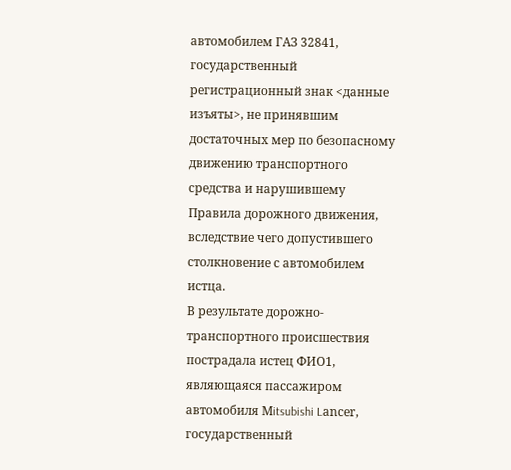автомобилем ГАЗ 32841, государственный регистрационный знак <данные изъяты>, не принявшим достаточных мер по безопасному движению транспортного средства и нарушившему Правила дорожного движения, вследствие чего допустившего столкновение с автомобилем истца.
В результате дорожно-транспортного происшествия пострадала истец ФИО1, являющаяся пассажиром автомобиля Мitsubishi Lаnсеr, государственный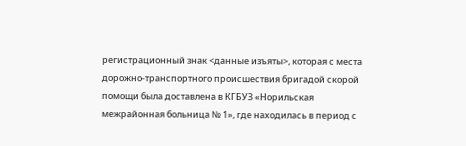регистрационный знак <данные изъяты>, которая с места дорожно-транспортного происшествия бригадой скорой помощи была доставлена в КГБУЗ «Норильская межрайонная больница № 1», где находилась в период с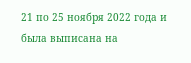21 по 25 ноября 2022 года и была выписана на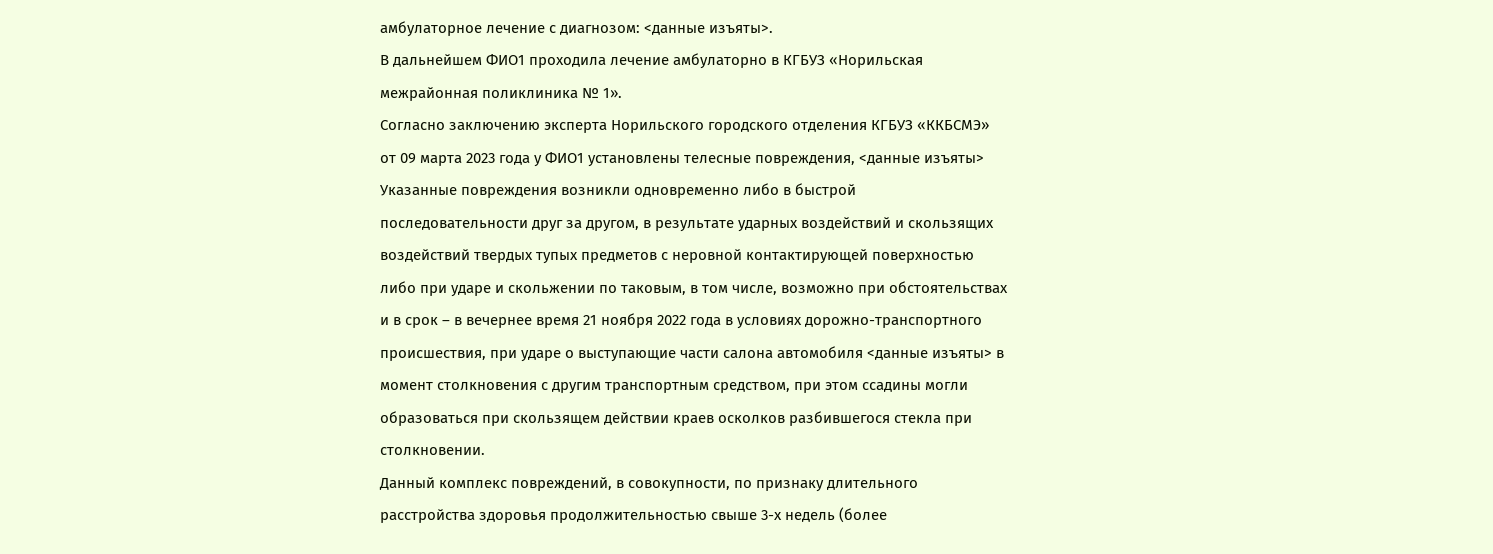амбулаторное лечение с диагнозом: <данные изъяты>.
В дальнейшем ФИО1 проходила лечение амбулаторно в КГБУЗ «Норильская межрайонная поликлиника № 1».
Согласно заключению эксперта Норильского городского отделения КГБУЗ «ККБСМЭ» от 09 марта 2023 года у ФИО1 установлены телесные повреждения, <данные изъяты>
Указанные повреждения возникли одновременно либо в быстрой последовательности друг за другом, в результате ударных воздействий и скользящих воздействий твердых тупых предметов с неровной контактирующей поверхностью либо при ударе и скольжении по таковым, в том числе, возможно при обстоятельствах и в срок – в вечернее время 21 ноября 2022 года в условиях дорожно-транспортного происшествия, при ударе о выступающие части салона автомобиля <данные изъяты> в момент столкновения с другим транспортным средством, при этом ссадины могли образоваться при скользящем действии краев осколков разбившегося стекла при столкновении.
Данный комплекс повреждений, в совокупности, по признаку длительного расстройства здоровья продолжительностью свыше 3-х недель (более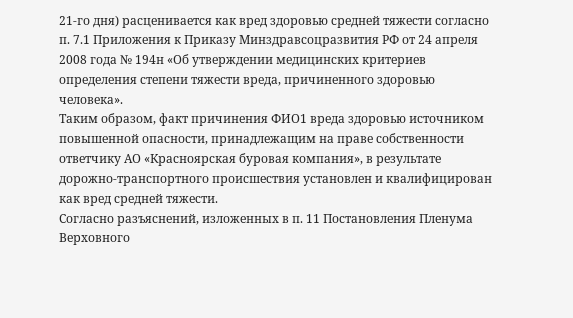21-го дня) расценивается как вред здоровью средней тяжести согласно п. 7.1 Приложения к Приказу Минздравсоцразвития РФ от 24 апреля 2008 года № 194н «Об утверждении медицинских критериев определения степени тяжести вреда, причиненного здоровью человека».
Таким образом, факт причинения ФИО1 вреда здоровью источником повышенной опасности, принадлежащим на праве собственности ответчику АО «Красноярская буровая компания», в результате дорожно-транспортного происшествия установлен и квалифицирован как вред средней тяжести.
Согласно разъяснений, изложенных в п. 11 Постановления Пленума Верховного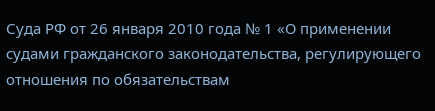Суда РФ от 26 января 2010 года № 1 «О применении судами гражданского законодательства, регулирующего отношения по обязательствам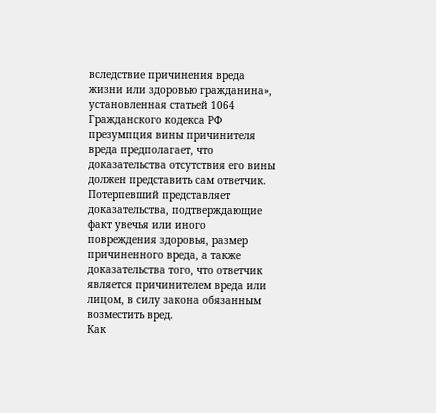вследствие причинения вреда жизни или здоровью гражданина», установленная статьей 1064 Гражданского кодекса РФ презумпция вины причинителя вреда предполагает, что доказательства отсутствия его вины должен представить сам ответчик. Потерпевший представляет доказательства, подтверждающие факт увечья или иного повреждения здоровья, размер причиненного вреда, а также доказательства того, что ответчик является причинителем вреда или лицом, в силу закона обязанным возместить вред.
Как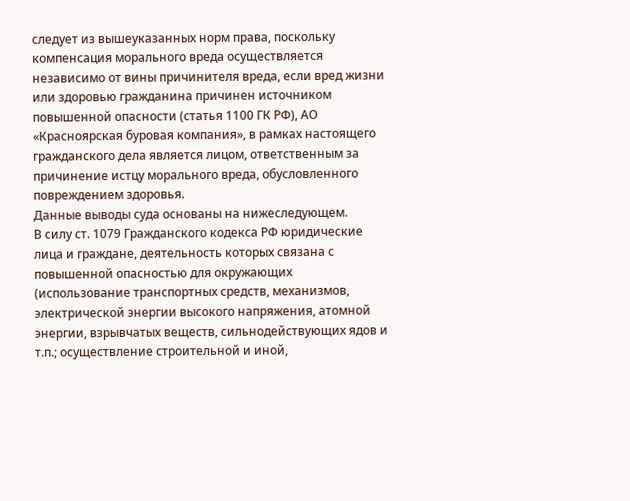следует из вышеуказанных норм права, поскольку компенсация морального вреда осуществляется независимо от вины причинителя вреда, если вред жизни или здоровью гражданина причинен источником повышенной опасности (статья 1100 ГК РФ), АО «Красноярская буровая компания», в рамках настоящего гражданского дела является лицом, ответственным за причинение истцу морального вреда, обусловленного повреждением здоровья.
Данные выводы суда основаны на нижеследующем.
В силу ст. 1079 Гражданского кодекса РФ юридические лица и граждане, деятельность которых связана с повышенной опасностью для окружающих (использование транспортных средств, механизмов, электрической энергии высокого напряжения, атомной энергии, взрывчатых веществ, сильнодействующих ядов и т.п.; осуществление строительной и иной,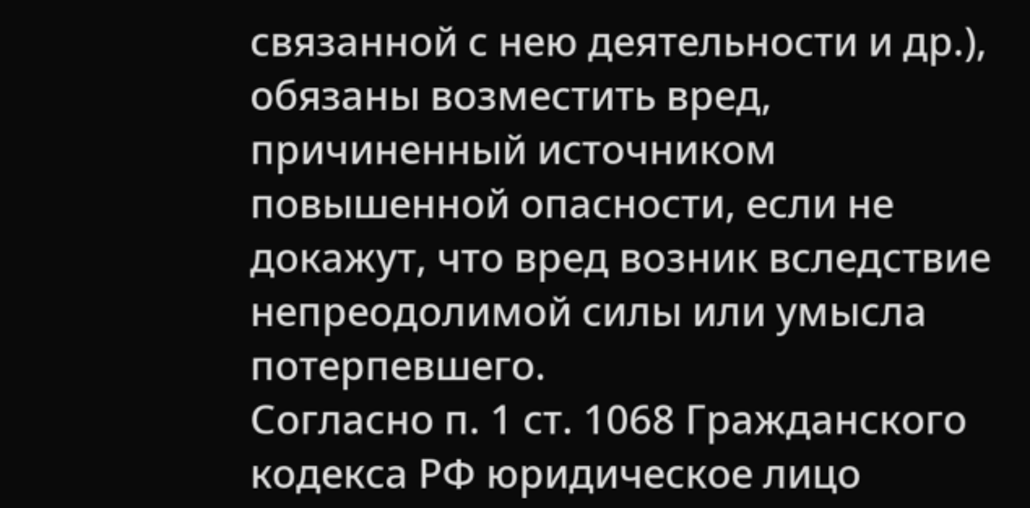связанной с нею деятельности и др.), обязаны возместить вред, причиненный источником повышенной опасности, если не докажут, что вред возник вследствие непреодолимой силы или умысла потерпевшего.
Согласно п. 1 ст. 1068 Гражданского кодекса РФ юридическое лицо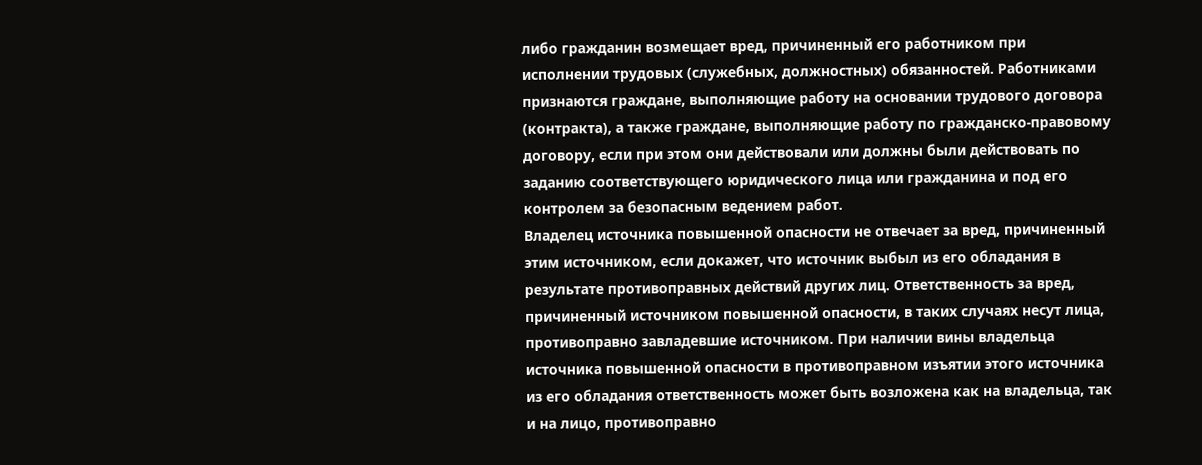либо гражданин возмещает вред, причиненный его работником при исполнении трудовых (служебных, должностных) обязанностей. Работниками признаются граждане, выполняющие работу на основании трудового договора (контракта), а также граждане, выполняющие работу по гражданско-правовому договору, если при этом они действовали или должны были действовать по заданию соответствующего юридического лица или гражданина и под его контролем за безопасным ведением работ.
Владелец источника повышенной опасности не отвечает за вред, причиненный этим источником, если докажет, что источник выбыл из его обладания в результате противоправных действий других лиц. Ответственность за вред, причиненный источником повышенной опасности, в таких случаях несут лица, противоправно завладевшие источником. При наличии вины владельца источника повышенной опасности в противоправном изъятии этого источника из его обладания ответственность может быть возложена как на владельца, так и на лицо, противоправно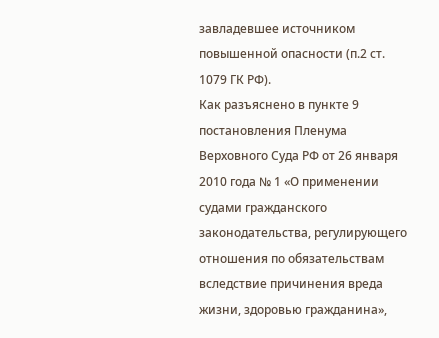завладевшее источником повышенной опасности (п.2 ст. 1079 ГК РФ).
Как разъяснено в пункте 9 постановления Пленума Верховного Суда РФ от 26 января 2010 года № 1 «О применении судами гражданского законодательства, регулирующего отношения по обязательствам вследствие причинения вреда жизни, здоровью гражданина»,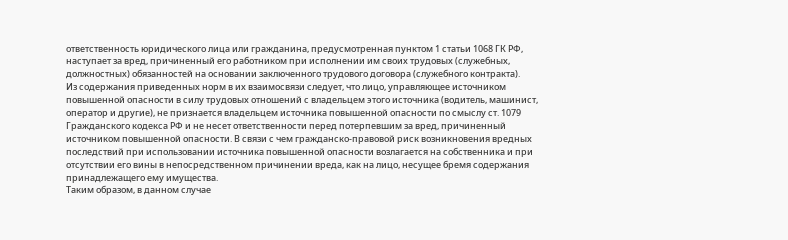ответственность юридического лица или гражданина, предусмотренная пунктом 1 статьи 1068 ГК РФ, наступает за вред, причиненный его работником при исполнении им своих трудовых (служебных, должностных) обязанностей на основании заключенного трудового договора (служебного контракта).
Из содержания приведенных норм в их взаимосвязи следует, что лицо, управляющее источником повышенной опасности в силу трудовых отношений с владельцем этого источника (водитель, машинист, оператор и другие), не признается владельцем источника повышенной опасности по смыслу ст. 1079 Гражданского кодекса РФ и не несет ответственности перед потерпевшим за вред, причиненный источником повышенной опасности. В связи с чем гражданско-правовой риск возникновения вредных последствий при использовании источника повышенной опасности возлагается на собственника и при отсутствии его вины в непосредственном причинении вреда, как на лицо, несущее бремя содержания принадлежащего ему имущества.
Таким образом, в данном случае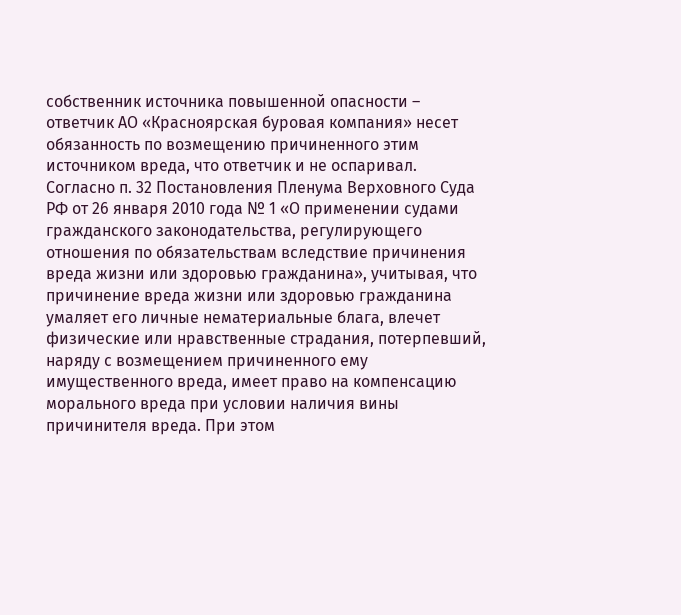собственник источника повышенной опасности – ответчик АО «Красноярская буровая компания» несет обязанность по возмещению причиненного этим источником вреда, что ответчик и не оспаривал.
Согласно п. 32 Постановления Пленума Верховного Суда РФ от 26 января 2010 года № 1 «О применении судами гражданского законодательства, регулирующего отношения по обязательствам вследствие причинения вреда жизни или здоровью гражданина», учитывая, что причинение вреда жизни или здоровью гражданина умаляет его личные нематериальные блага, влечет физические или нравственные страдания, потерпевший, наряду с возмещением причиненного ему имущественного вреда, имеет право на компенсацию морального вреда при условии наличия вины причинителя вреда. При этом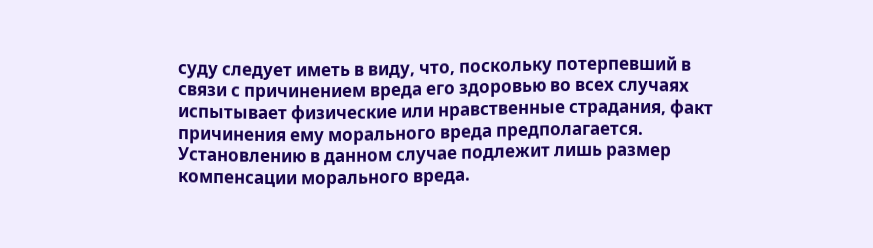суду следует иметь в виду, что, поскольку потерпевший в связи с причинением вреда его здоровью во всех случаях испытывает физические или нравственные страдания, факт причинения ему морального вреда предполагается. Установлению в данном случае подлежит лишь размер компенсации морального вреда.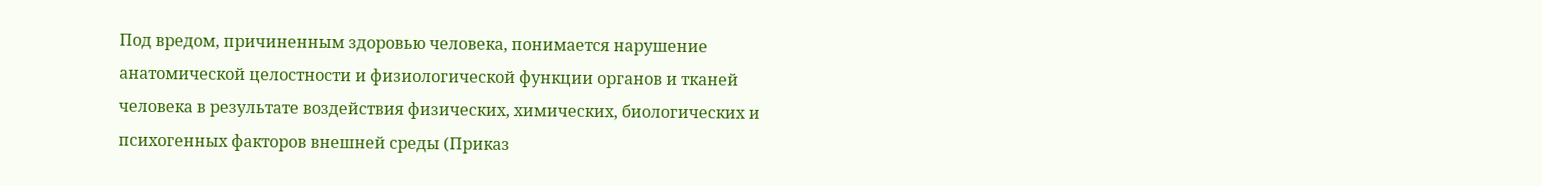Под вредом, причиненным здоровью человека, понимается нарушение анатомической целостности и физиологической функции органов и тканей человека в результате воздействия физических, химических, биологических и психогенных факторов внешней среды (Приказ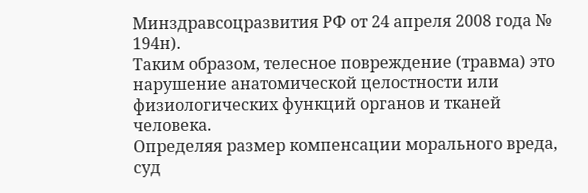Минздравсоцразвития РФ от 24 апреля 2008 года № 194н).
Таким образом, телесное повреждение (травма) это нарушение анатомической целостности или физиологических функций органов и тканей человека.
Определяя размер компенсации морального вреда, суд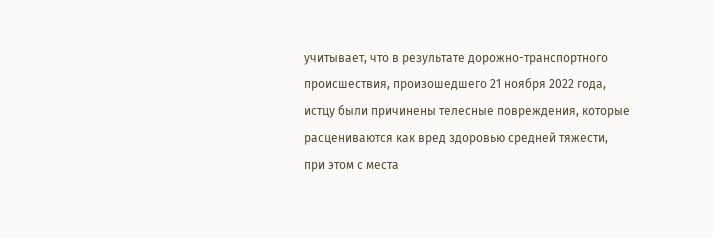учитывает, что в результате дорожно-транспортного происшествия, произошедшего 21 ноября 2022 года, истцу были причинены телесные повреждения, которые расцениваются как вред здоровью средней тяжести, при этом с места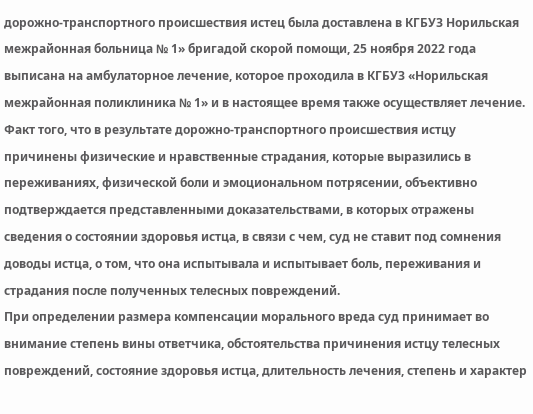дорожно-транспортного происшествия истец была доставлена в КГБУЗ Норильская межрайонная больница № 1» бригадой скорой помощи, 25 ноября 2022 года выписана на амбулаторное лечение, которое проходила в КГБУЗ «Норильская межрайонная поликлиника № 1» и в настоящее время также осуществляет лечение.
Факт того, что в результате дорожно-транспортного происшествия истцу причинены физические и нравственные страдания, которые выразились в переживаниях, физической боли и эмоциональном потрясении, объективно подтверждается представленными доказательствами, в которых отражены сведения о состоянии здоровья истца, в связи с чем, суд не ставит под сомнения доводы истца, о том, что она испытывала и испытывает боль, переживания и страдания после полученных телесных повреждений.
При определении размера компенсации морального вреда суд принимает во внимание степень вины ответчика, обстоятельства причинения истцу телесных повреждений, состояние здоровья истца, длительность лечения, степень и характер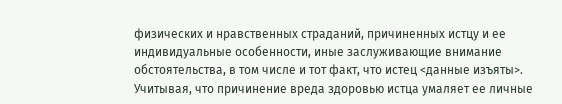физических и нравственных страданий, причиненных истцу и ее индивидуальные особенности, иные заслуживающие внимание обстоятельства, в том числе и тот факт, что истец <данные изъяты>.
Учитывая, что причинение вреда здоровью истца умаляет ее личные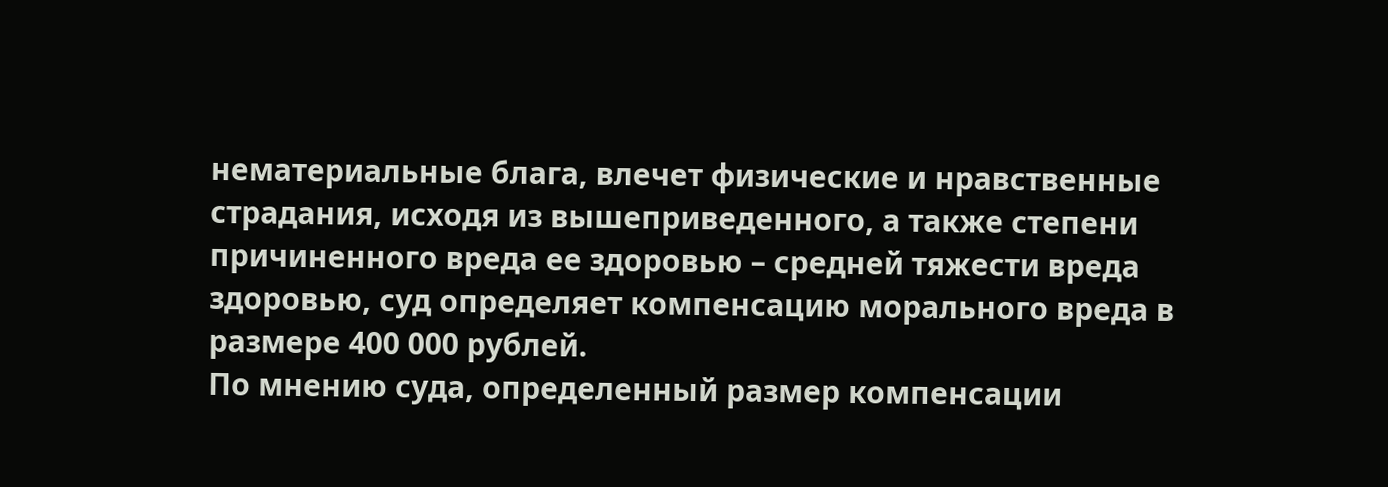нематериальные блага, влечет физические и нравственные страдания, исходя из вышеприведенного, а также степени причиненного вреда ее здоровью – средней тяжести вреда здоровью, суд определяет компенсацию морального вреда в размере 400 000 рублей.
По мнению суда, определенный размер компенсации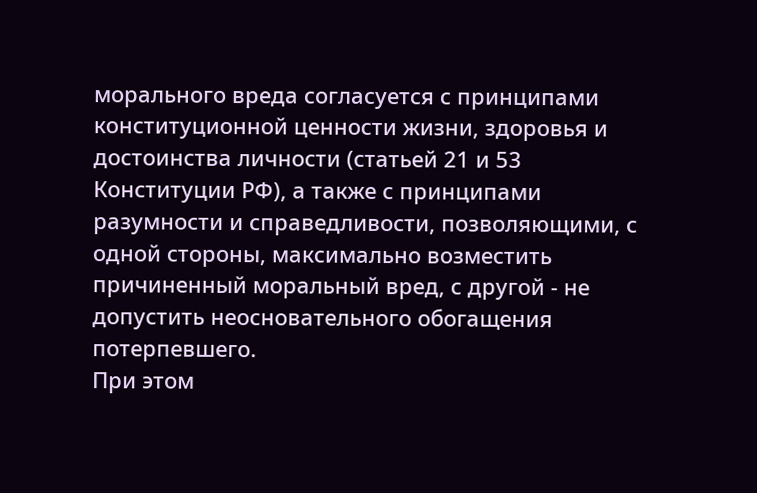морального вреда согласуется с принципами конституционной ценности жизни, здоровья и достоинства личности (статьей 21 и 53 Конституции РФ), а также с принципами разумности и справедливости, позволяющими, с одной стороны, максимально возместить причиненный моральный вред, с другой - не допустить неосновательного обогащения потерпевшего.
При этом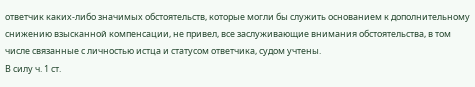ответчик каких-либо значимых обстоятельств, которые могли бы служить основанием к дополнительному снижению взысканной компенсации, не привел, все заслуживающие внимания обстоятельства, в том числе связанные с личностью истца и статусом ответчика, судом учтены.
В силу ч. 1 ст.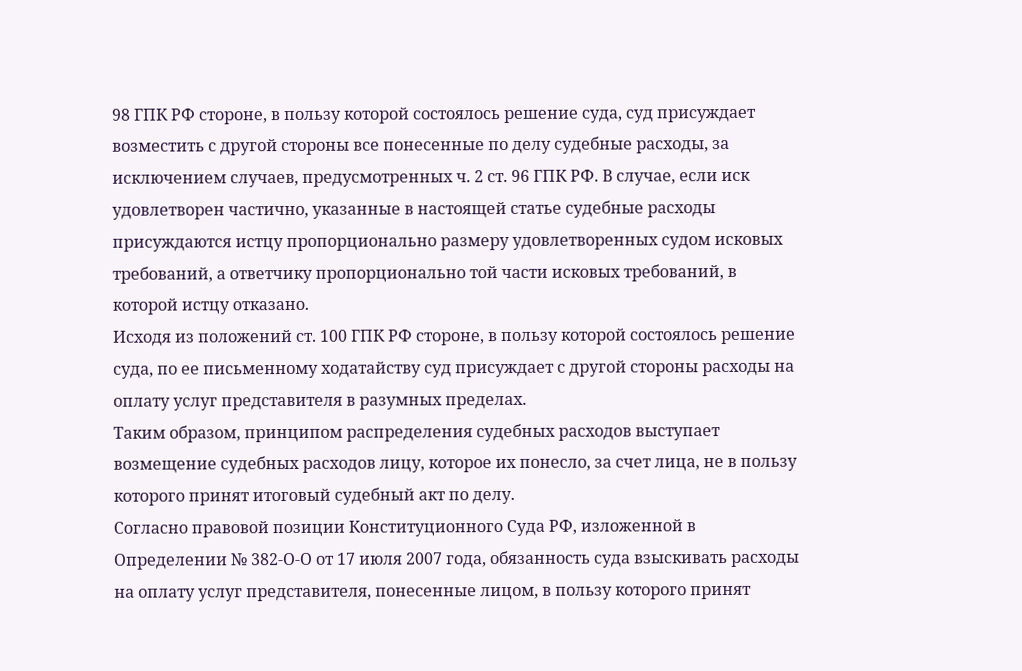98 ГПК РФ стороне, в пользу которой состоялось решение суда, суд присуждает возместить с другой стороны все понесенные по делу судебные расходы, за исключением случаев, предусмотренных ч. 2 ст. 96 ГПК РФ. В случае, если иск удовлетворен частично, указанные в настоящей статье судебные расходы присуждаются истцу пропорционально размеру удовлетворенных судом исковых требований, а ответчику пропорционально той части исковых требований, в которой истцу отказано.
Исходя из положений ст. 100 ГПК РФ стороне, в пользу которой состоялось решение суда, по ее письменному ходатайству суд присуждает с другой стороны расходы на оплату услуг представителя в разумных пределах.
Таким образом, принципом распределения судебных расходов выступает возмещение судебных расходов лицу, которое их понесло, за счет лица, не в пользу которого принят итоговый судебный акт по делу.
Согласно правовой позиции Конституционного Суда РФ, изложенной в Определении № 382-О-О от 17 июля 2007 года, обязанность суда взыскивать расходы на оплату услуг представителя, понесенные лицом, в пользу которого принят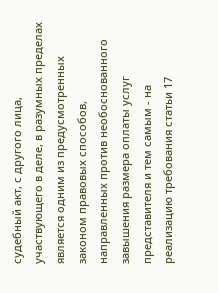судебный акт, с другого лица, участвующего в деле, в разумных пределах является одним из предусмотренных законом правовых способов, направленных против необоснованного завышения размера оплаты услуг представителя и тем самым - на реализацию требования статьи 17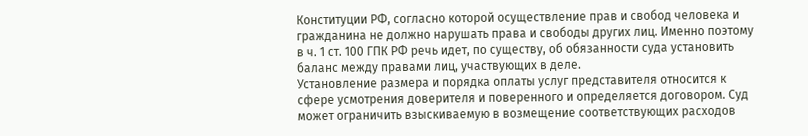Конституции РФ, согласно которой осуществление прав и свобод человека и гражданина не должно нарушать права и свободы других лиц. Именно поэтому в ч. 1 ст. 100 ГПК РФ речь идет, по существу, об обязанности суда установить баланс между правами лиц, участвующих в деле.
Установление размера и порядка оплаты услуг представителя относится к сфере усмотрения доверителя и поверенного и определяется договором. Суд может ограничить взыскиваемую в возмещение соответствующих расходов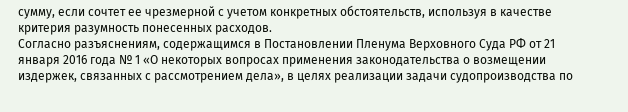сумму, если сочтет ее чрезмерной с учетом конкретных обстоятельств, используя в качестве критерия разумность понесенных расходов.
Согласно разъяснениям, содержащимся в Постановлении Пленума Верховного Суда РФ от 21 января 2016 года № 1 «О некоторых вопросах применения законодательства о возмещении издержек, связанных с рассмотрением дела», в целях реализации задачи судопроизводства по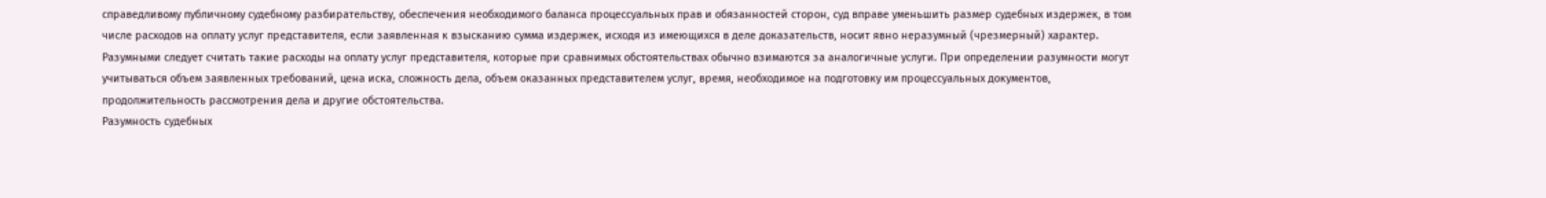справедливому публичному судебному разбирательству, обеспечения необходимого баланса процессуальных прав и обязанностей сторон, суд вправе уменьшить размер судебных издержек, в том числе расходов на оплату услуг представителя, если заявленная к взысканию сумма издержек, исходя из имеющихся в деле доказательств, носит явно неразумный (чрезмерный) характер.
Разумными следует считать такие расходы на оплату услуг представителя, которые при сравнимых обстоятельствах обычно взимаются за аналогичные услуги. При определении разумности могут учитываться объем заявленных требований, цена иска, сложность дела, объем оказанных представителем услуг, время, необходимое на подготовку им процессуальных документов, продолжительность рассмотрения дела и другие обстоятельства.
Разумность судебных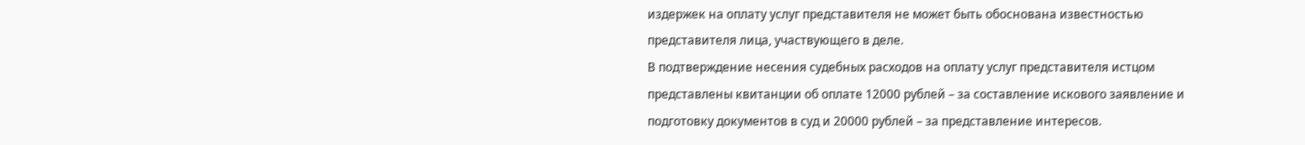издержек на оплату услуг представителя не может быть обоснована известностью представителя лица, участвующего в деле.
В подтверждение несения судебных расходов на оплату услуг представителя истцом представлены квитанции об оплате 12000 рублей – за составление искового заявление и подготовку документов в суд и 20000 рублей – за представление интересов.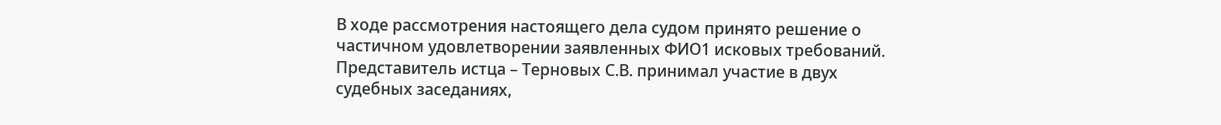В ходе рассмотрения настоящего дела судом принято решение о частичном удовлетворении заявленных ФИО1 исковых требований.
Представитель истца – Терновых С.В. принимал участие в двух судебных заседаниях,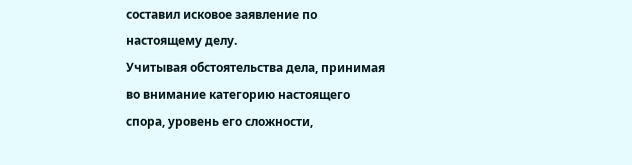составил исковое заявление по настоящему делу.
Учитывая обстоятельства дела, принимая во внимание категорию настоящего спора, уровень его сложности,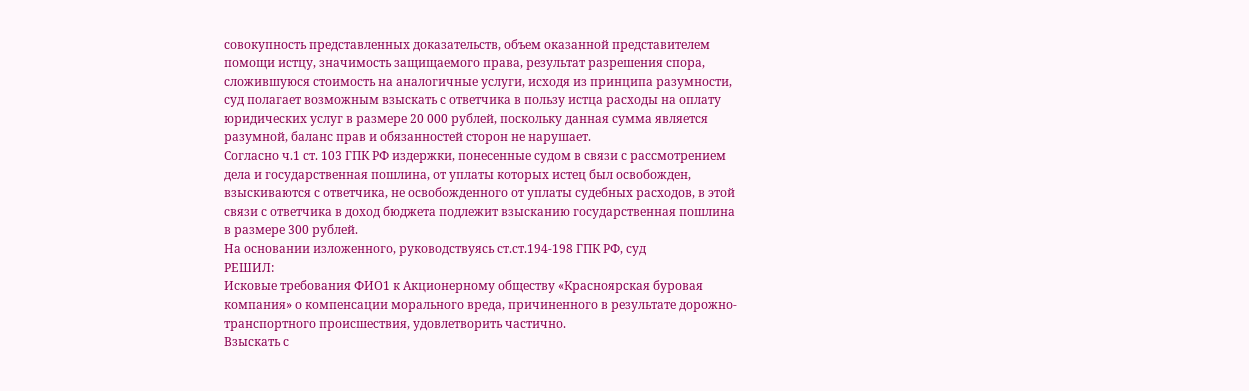совокупность представленных доказательств, объем оказанной представителем помощи истцу, значимость защищаемого права, результат разрешения спора, сложившуюся стоимость на аналогичные услуги, исходя из принципа разумности, суд полагает возможным взыскать с ответчика в пользу истца расходы на оплату юридических услуг в размере 20 000 рублей, поскольку данная сумма является разумной, баланс прав и обязанностей сторон не нарушает.
Согласно ч.1 ст. 103 ГПК РФ издержки, понесенные судом в связи с рассмотрением дела и государственная пошлина, от уплаты которых истец был освобожден, взыскиваются с ответчика, не освобожденного от уплаты судебных расходов, в этой связи с ответчика в доход бюджета подлежит взысканию государственная пошлина в размере 300 рублей.
На основании изложенного, руководствуясь ст.ст.194-198 ГПК РФ, суд
РЕШИЛ:
Исковые требования ФИО1 к Акционерному обществу «Красноярская буровая компания» о компенсации морального вреда, причиненного в результате дорожно-транспортного происшествия, удовлетворить частично.
Взыскать с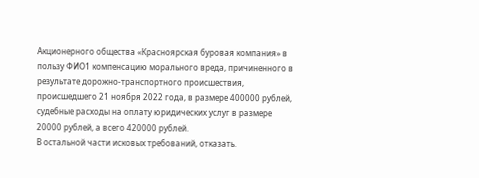Акционерного общества «Красноярская буровая компания» в пользу ФИО1 компенсацию морального вреда, причиненного в результате дорожно-транспортного происшествия, происшедшего 21 ноября 2022 года, в размере 400000 рублей, судебные расходы на оплату юридических услуг в размере 20000 рублей, а всего 420000 рублей.
В остальной части исковых требований, отказать.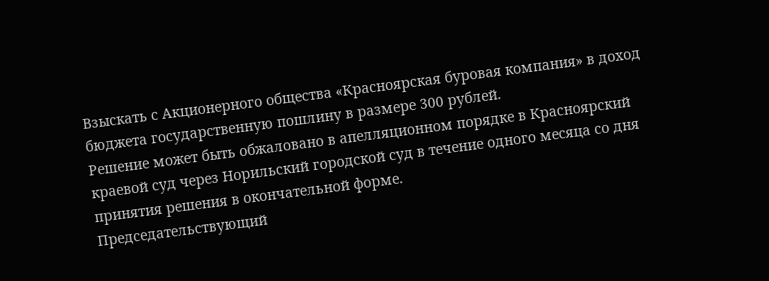Взыскать с Акционерного общества «Красноярская буровая компания» в доход бюджета государственную пошлину в размере 300 рублей.
Решение может быть обжаловано в апелляционном порядке в Красноярский краевой суд через Норильский городской суд в течение одного месяца со дня принятия решения в окончательной форме.
Председательствующий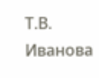Т.В. Иванова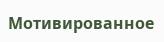Мотивированное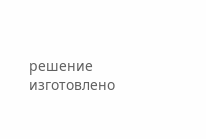решение изготовлено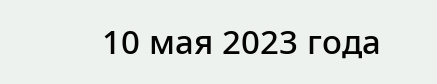10 мая 2023 года